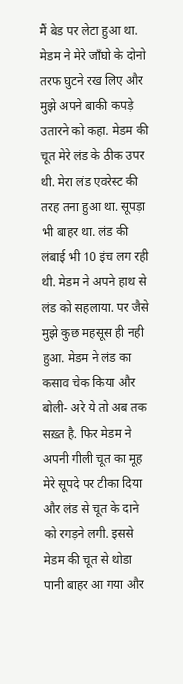मैं बेड पर लेटा हुआ था. मेडम ने मेरे जाँघो के दोनो तरफ घुटने रख लिए और मुझे अपने बाकी कपड़े उतारने को कहा. मेडम की चूत मेरे लंड के ठीक उपर थी. मेरा लंड एवरेस्ट की तरह तना हुआ था. सूपड़ा भी बाहर था. लंड की लंबाई भी 10 इंच लग रही थी. मेडम ने अपने हाथ से लंड को सहलाया. पर जैसे मुझे कुछ महसूस ही नही हुआ. मेडम ने लंड का कसाव चेक किया और बोली- अरे ये तो अब तक सख़्त है. फिर मेडम ने अपनी गीली चूत का मूह मेरे सूपदे पर टीका दिया और लंड से चूत के दाने को रगड़ने लगी. इससे मेडम की चूत से थोडा पानी बाहर आ गया और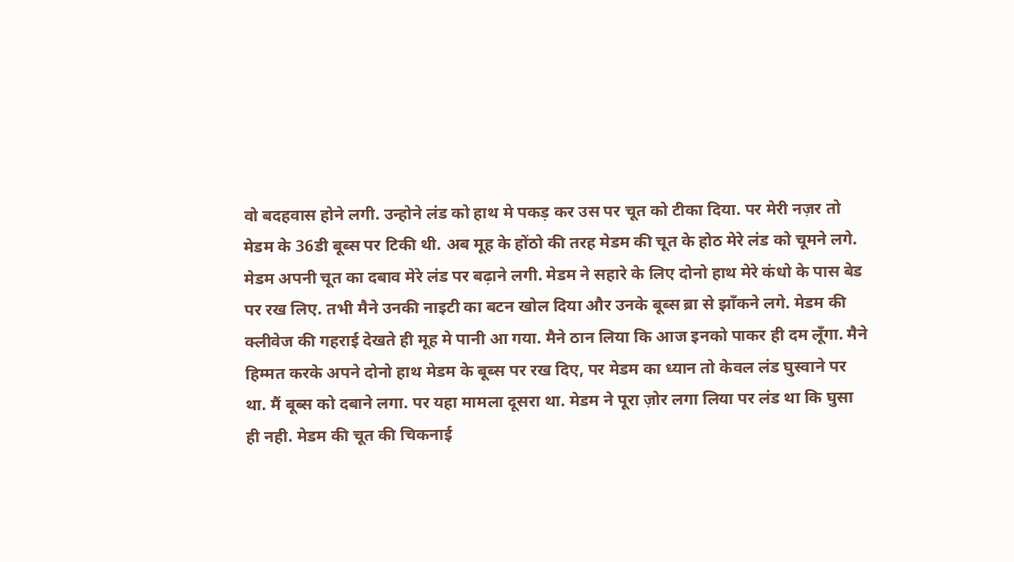वो बदहवास होने लगी. उन्होने लंड को हाथ मे पकड़ कर उस पर चूत को टीका दिया. पर मेरी नज़र तो मेडम के 36डी बूब्स पर टिकी थी. अब मूह के होंठो की तरह मेडम की चूत के होठ मेरे लंड को चूमने लगे. मेडम अपनी चूत का दबाव मेरे लंड पर बढ़ाने लगी. मेडम ने सहारे के लिए दोनो हाथ मेरे कंधो के पास बेड पर रख लिए. तभी मैने उनकी नाइटी का बटन खोल दिया और उनके बूब्स ब्रा से झाँकने लगे. मेडम की क्लीवेज की गहराई देखते ही मूह मे पानी आ गया. मैने ठान लिया कि आज इनको पाकर ही दम लूँगा. मैने हिम्मत करके अपने दोनो हाथ मेडम के बूब्स पर रख दिए, पर मेडम का ध्यान तो केवल लंड घुस्वाने पर था. मैं बूब्स को दबाने लगा. पर यहा मामला दूसरा था. मेडम ने पूरा ज़ोर लगा लिया पर लंड था कि घुसा ही नही. मेडम की चूत की चिकनाई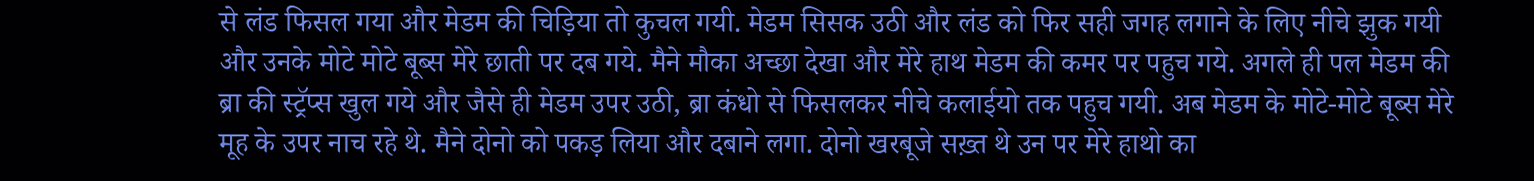से लंड फिसल गया और मेडम की चिड़िया तो कुचल गयी. मेडम सिसक उठी और लंड को फिर सही जगह लगाने के लिए नीचे झुक गयी और उनके मोटे मोटे बूब्स मेरे छाती पर दब गये. मैने मौका अच्छा देखा और मेरे हाथ मेडम की कमर पर पहुच गये. अगले ही पल मेडम की ब्रा की स्ट्रॅप्स खुल गये और जैसे ही मेडम उपर उठी, ब्रा कंधो से फिसलकर नीचे कलाईयो तक पहुच गयी. अब मेडम के मोटे-मोटे बूब्स मेरे मूह के उपर नाच रहे थे. मैने दोनो को पकड़ लिया और दबाने लगा. दोनो खरबूजे सख़्त थे उन पर मेरे हाथो का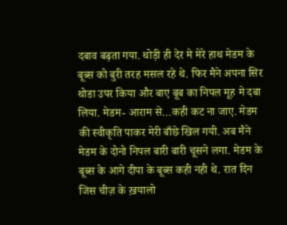दबाव बढ़ता गया. थोड़ी ही देर मे मेरे हाथ मेडम के बूब्स को बुरी तरह मसल रहे थे. फिर मैने अपना सिर थोडा उपर किया और बाए बूब का निपल मूह मे दबा लिया. मेडम- आराम से…कही कट ना जाए. मेडम की स्वीकृति पाकर मेरी बाँछे खिल गयी. अब मैने मेडम के दोनो निपल बारी बारी चूसने लगा. मेडम के बूब्स के आगे दीपा के बूब्स कही नही थे. रात दिन जिस चीज़ के ख़यालो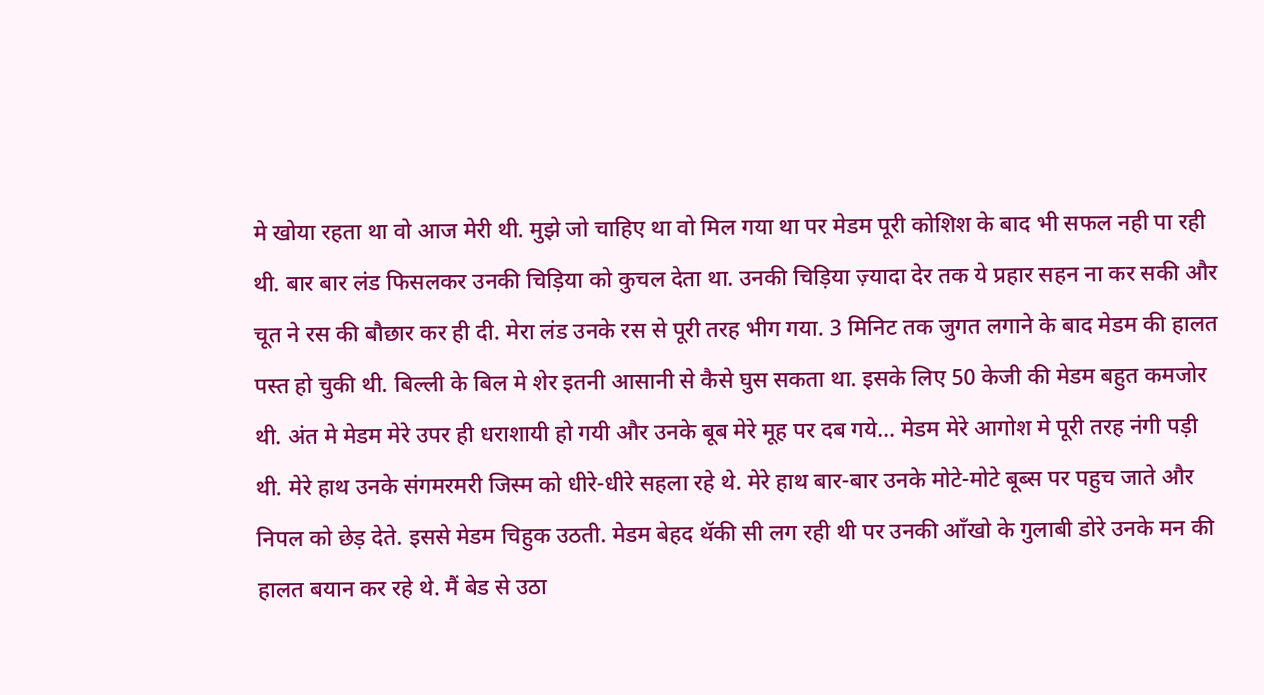मे खोया रहता था वो आज मेरी थी. मुझे जो चाहिए था वो मिल गया था पर मेडम पूरी कोशिश के बाद भी सफल नही पा रही थी. बार बार लंड फिसलकर उनकी चिड़िया को कुचल देता था. उनकी चिड़िया ज़्यादा देर तक ये प्रहार सहन ना कर सकी और चूत ने रस की बौछार कर ही दी. मेरा लंड उनके रस से पूरी तरह भीग गया. 3 मिनिट तक जुगत लगाने के बाद मेडम की हालत पस्त हो चुकी थी. बिल्ली के बिल मे शेर इतनी आसानी से कैसे घुस सकता था. इसके लिए 50 केजी की मेडम बहुत कमजोर थी. अंत मे मेडम मेरे उपर ही धराशायी हो गयी और उनके बूब मेरे मूह पर दब गये… मेडम मेरे आगोश मे पूरी तरह नंगी पड़ी थी. मेरे हाथ उनके संगमरमरी जिस्म को धीरे-धीरे सहला रहे थे. मेरे हाथ बार-बार उनके मोटे-मोटे बूब्स पर पहुच जाते और निपल को छेड़ देते. इससे मेडम चिहुक उठती. मेडम बेहद थॅकी सी लग रही थी पर उनकी आँखो के गुलाबी डोरे उनके मन की हालत बयान कर रहे थे. मैं बेड से उठा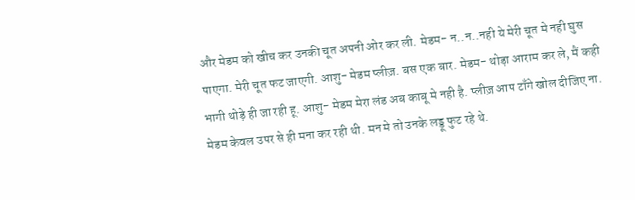और मेडम को खीच कर उनकी चूत अपनी ओर कर ली. मेडम- न..न..नही ये मेरी चूत मे नही घुस पाएगा. मेरी चूत फट जाएगी. आशु- मेडम प्लीज़. बस एक बार. मेडम- थोड़ा आराम कर ले, मैं कही भागी थोड़े ही जा रही हू. आशु- मेडम मेरा लंड अब काबू मे नही है. प्लीज़ आप टाँगे खोल दीजिए ना. मेडम केवल उपर से ही मना कर रही थी. मन मे तो उनके लड्डू फुट रहे थे.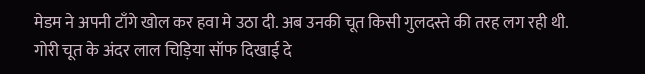मेडम ने अपनी टाँगे खोल कर हवा मे उठा दी. अब उनकी चूत किसी गुलदस्ते की तरह लग रही थी. गोरी चूत के अंदर लाल चिड़िया सॉफ दिखाई दे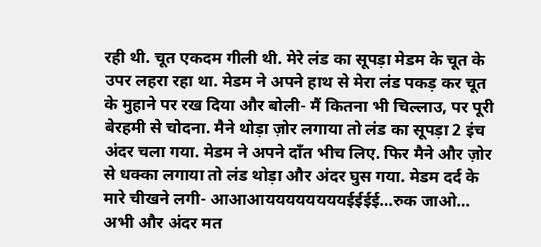रही थी. चूत एकदम गीली थी. मेरे लंड का सूपड़ा मेडम के चूत के उपर लहरा रहा था. मेडम ने अपने हाथ से मेरा लंड पकड़ कर चूत के मुहाने पर रख दिया और बोली- मैं कितना भी चिल्लाउ, पर पूरी बेरहमी से चोदना. मैने थोड़ा ज़ोर लगाया तो लंड का सूपड़ा 2 इंच अंदर चला गया. मेडम ने अपने दाँत भीच लिए. फिर मैने और ज़ोर से धक्का लगाया तो लंड थोड़ा और अंदर घुस गया. मेडम दर्द के मारे चीखने लगी- आआआययययययययईईईई…रुक जाओ… अभी और अंदर मत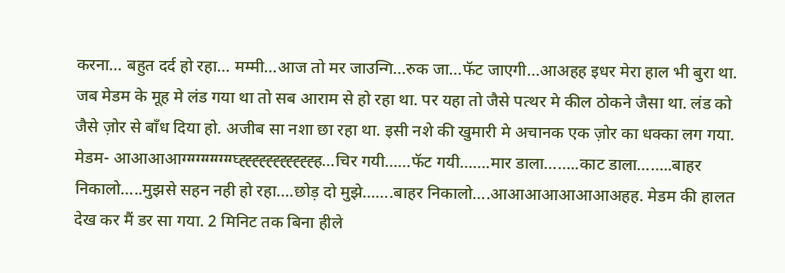करना… बहुत दर्द हो रहा… मम्मी…आज तो मर जाउन्गि…रुक जा…फॅट जाएगी…आअहह इधर मेरा हाल भी बुरा था. जब मेडम के मूह मे लंड गया था तो सब आराम से हो रहा था. पर यहा तो जैसे पत्थर मे कील ठोकने जैसा था. लंड को जैसे ज़ोर से बाँध दिया हो. अजीब सा नशा छा रहा था. इसी नशे की खुमारी मे अचानक एक ज़ोर का धक्का लग गया. मेडम- आआआआग्ग्ग्ग्ग्ग्ग्ग्ग्ग्ग्घ्ह्ह्ह्ह्ह्ह्ह्ह्ह्ह्ह्ह…चिर गयी……फॅट गयी…….मार डाला……..काट डाला……..बाहर निकालो…..मुझसे सहन नही हो रहा….छोड़ दो मुझे…….बाहर निकालो….आआआआआआआअहह. मेडम की हालत देख कर मैं डर सा गया. 2 मिनिट तक बिना हीले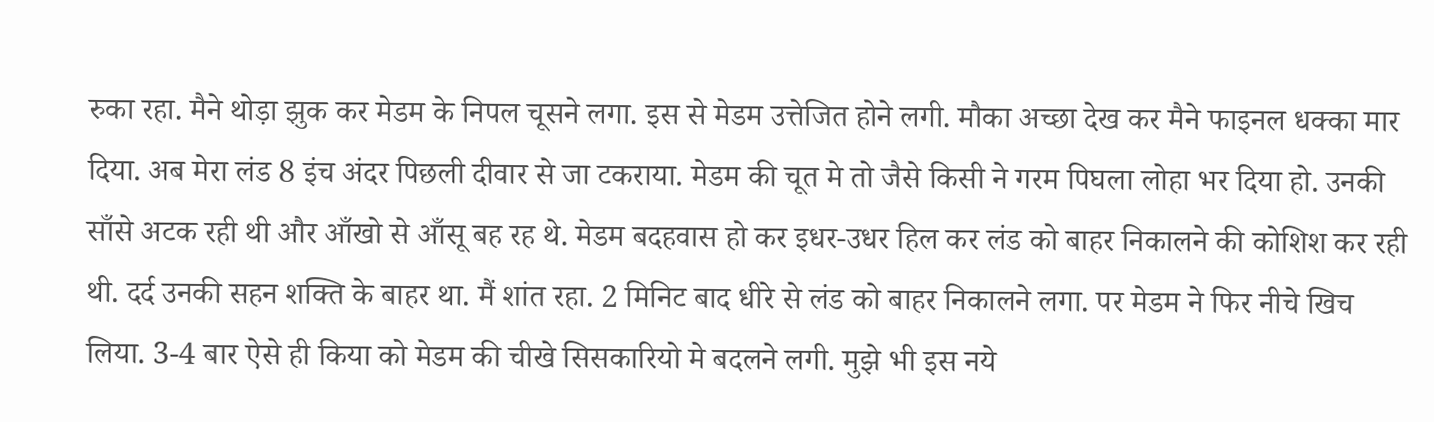रुका रहा. मैने थोड़ा झुक कर मेडम के निपल चूसने लगा. इस से मेडम उत्तेजित होने लगी. मौका अच्छा देख कर मैने फाइनल धक्का मार दिया. अब मेरा लंड 8 इंच अंदर पिछली दीवार से जा टकराया. मेडम की चूत मे तो जैसे किसी ने गरम पिघला लोहा भर दिया हो. उनकी साँसे अटक रही थी और आँखो से आँसू बह रह थे. मेडम बदहवास हो कर इधर-उधर हिल कर लंड को बाहर निकालने की कोशिश कर रही थी. दर्द उनकी सहन शक्ति के बाहर था. मैं शांत रहा. 2 मिनिट बाद धीरे से लंड को बाहर निकालने लगा. पर मेडम ने फिर नीचे खिच लिया. 3-4 बार ऐसे ही किया को मेडम की चीखे सिसकारियो मे बदलने लगी. मुझे भी इस नये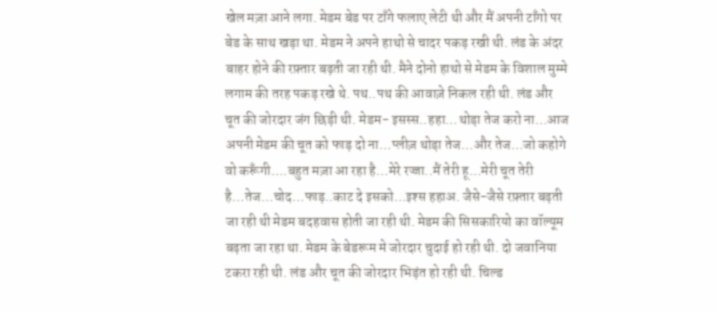खेल मज़ा आने लगा. मेडम बेड पर टाँगे फलाए लेटी थी और मैं अपनी टाँगो पर बेड के साथ खड़ा था. मेडम ने अपने हाथो से चादर पकड़ रखी थी. लंड के अंदर बाहर होने की रफ़्तार बढ़ती जा रही थी. मैने दोनो हाथो से मेडम के विशाल मुम्मे लगाम की तरह पकड़ रखे थे. पथ..पथ की आवाज़े निकल रही थी. लंड और चूत की जोरदार जंग छिड़ी थी. मेडम- इसस्स..हहा…थोड़ा तेज करो ना…आज अपनी मेडम की चूत को फाड़ दो ना…प्लीज़ थोड़ा तेज…और तेज…जो कहोगे वो करूँगी….बहुत मज़ा आ रहा है…मेरे रज्जा..मैं तेरी हू…मेरी चूत तेरी है…तेज…चोद…फाड़..काट दे इसको…इश्स हहाअ. जैसे-जैसे रफ़्तार बढ़ती जा रही थी मेडम बदहवास होती जा रही थी. मेडम की सिसकारियो का वॉल्यूम बढ़ता जा रहा था. मेडम के बेडरूम मे जोरदार चुदाई हो रही थी. दो जवानिया टकरा रही थी. लंड और चूत की जोरदार भिड़ंत हो रही थी. चिल्ड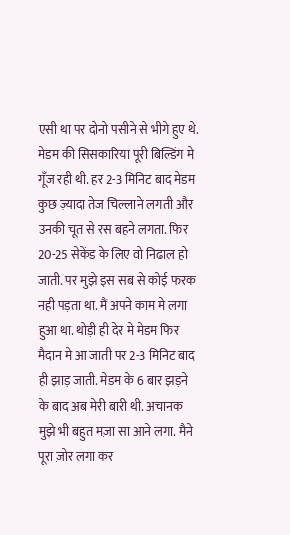एसी था पर दोनो पसीने से भीगे हुए थे. मेडम की सिसकारिया पूरी बिल्डिंग मे गूँज रही थी. हर 2-3 मिनिट बाद मेडम कुछ ज़्यादा तेज चिल्लाने लगती और उनकी चूत से रस बहने लगता. फिर 20-25 सेकेंड के लिए वो निढाल हो जाती. पर मुझे इस सब से कोई फरक नही पड़ता था. मैं अपने काम मे लगा हुआ था. थोड़ी ही देर मे मेडम फिर मैदान मे आ जाती पर 2-3 मिनिट बाद ही झाड़ जाती. मेडम के 6 बार झड़ने के बाद अब मेरी बारी थी. अचानक मुझे भी बहुत मज़ा सा आने लगा. मैने पूरा ज़ोर लगा कर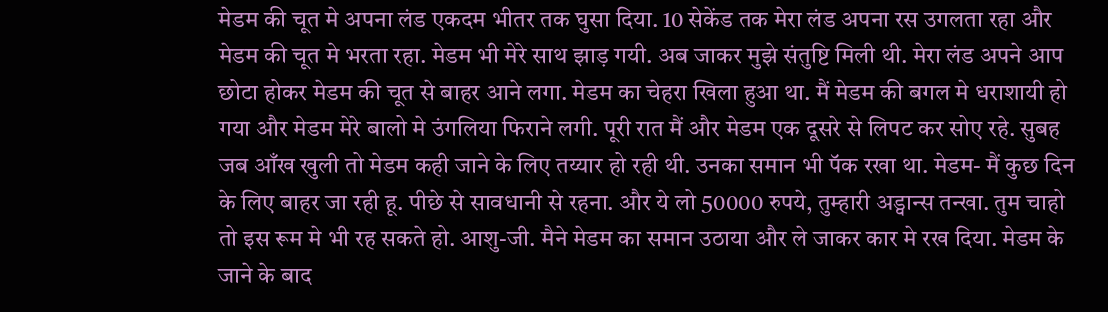मेडम की चूत मे अपना लंड एकदम भीतर तक घुसा दिया. 10 सेकेंड तक मेरा लंड अपना रस उगलता रहा और मेडम की चूत मे भरता रहा. मेडम भी मेरे साथ झाड़ गयी. अब जाकर मुझे संतुष्टि मिली थी. मेरा लंड अपने आप छोटा होकर मेडम की चूत से बाहर आने लगा. मेडम का चेहरा खिला हुआ था. मैं मेडम की बगल मे धराशायी हो गया और मेडम मेरे बालो मे उंगलिया फिराने लगी. पूरी रात मैं और मेडम एक दूसरे से लिपट कर सोए रहे. सुबह जब आँख खुली तो मेडम कही जाने के लिए तय्यार हो रही थी. उनका समान भी पॅक रखा था. मेडम- मैं कुछ दिन के लिए बाहर जा रही हू. पीछे से सावधानी से रहना. और ये लो 50000 रुपये, तुम्हारी अड्वान्स तन्खा. तुम चाहो तो इस रूम मे भी रह सकते हो. आशु-जी. मैने मेडम का समान उठाया और ले जाकर कार मे रख दिया. मेडम के जाने के बाद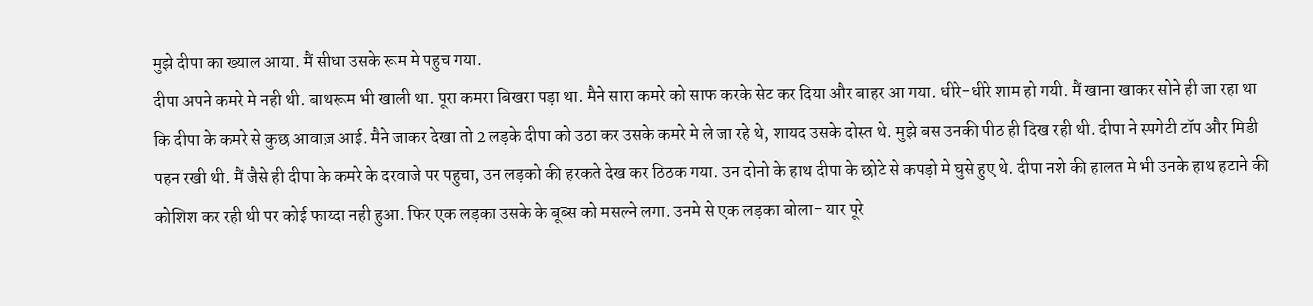मुझे दीपा का ख्याल आया. मैं सीधा उसके रूम मे पहुच गया.
दीपा अपने कमरे मे नही थी. बाथरूम भी खाली था. पूरा कमरा बिखरा पड़ा था. मैने सारा कमरे को साफ करके सेट कर दिया और बाहर आ गया. धीरे-धीरे शाम हो गयी. मैं खाना खाकर सोने ही जा रहा था कि दीपा के कमरे से कुछ आवाज़ आई. मैने जाकर देखा तो 2 लड़के दीपा को उठा कर उसके कमरे मे ले जा रहे थे, शायद उसके दोस्त थे. मुझे बस उनकी पीठ ही दिख रही थी. दीपा ने स्पगेटी टॉप और मिडी पहन रखी थी. मैं जैसे ही दीपा के कमरे के दरवाजे पर पहुचा, उन लड़को की हरकते देख कर ठिठक गया. उन दोनो के हाथ दीपा के छोटे से कपड़ो मे घुसे हुए थे. दीपा नशे की हालत मे भी उनके हाथ हटाने की कोशिश कर रही थी पर कोई फाय्दा नही हुआ. फिर एक लड़का उसके के बूब्स को मसल्ने लगा. उनमे से एक लड़का बोला- यार पूरे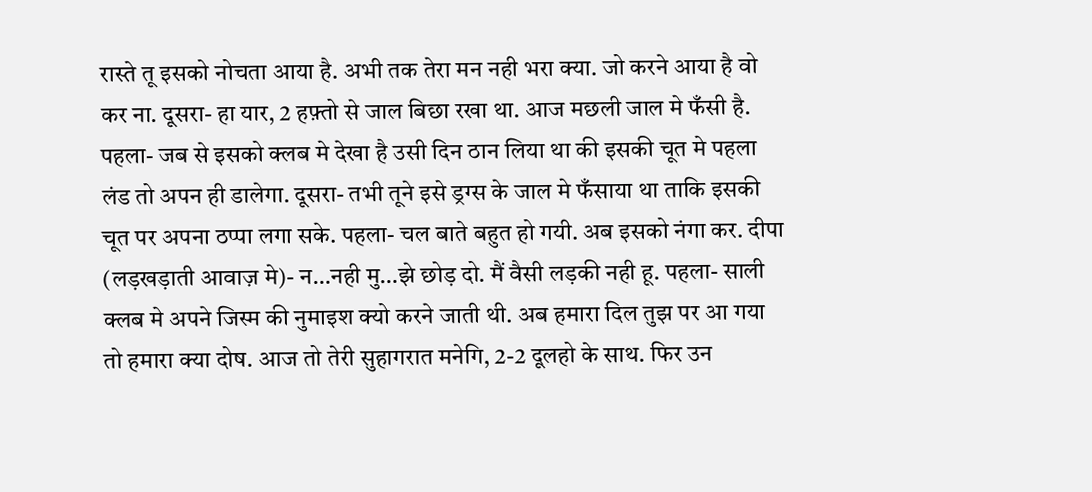रास्ते तू इसको नोचता आया है. अभी तक तेरा मन नही भरा क्या. जो करने आया है वो कर ना. दूसरा- हा यार, 2 हफ़्तो से जाल बिछा रखा था. आज मछली जाल मे फँसी है. पहला- जब से इसको क्लब मे देखा है उसी दिन ठान लिया था की इसकी चूत मे पहला लंड तो अपन ही डालेगा. दूसरा- तभी तूने इसे ड्रग्स के जाल मे फँसाया था ताकि इसकी चूत पर अपना ठप्पा लगा सके. पहला- चल बाते बहुत हो गयी. अब इसको नंगा कर. दीपा (लड़खड़ाती आवाज़ मे)- न…नही मु…झे छोड़ दो. मैं वैसी लड़की नही हू. पहला- साली क्लब मे अपने जिस्म की नुमाइश क्यो करने जाती थी. अब हमारा दिल तुझ पर आ गया तो हमारा क्या दोष. आज तो तेरी सुहागरात मनेगि, 2-2 दूलहो के साथ. फिर उन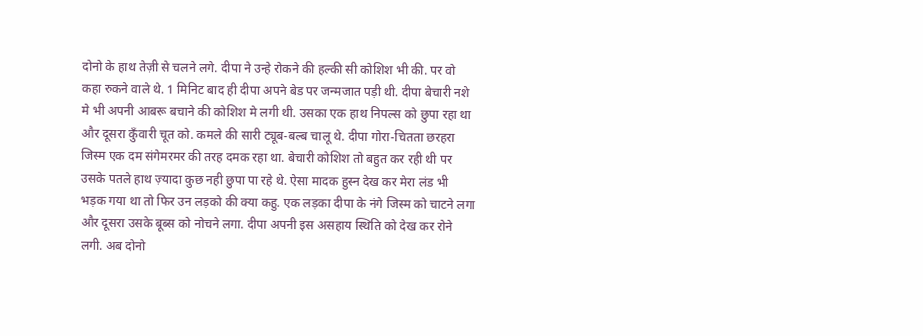दोनो के हाथ तेज़ी से चलने लगे. दीपा ने उन्हे रोकने की हल्की सी कोशिश भी की. पर वो कहा रुकने वाले थे. 1 मिनिट बाद ही दीपा अपने बेड पर जन्मजात पड़ी थी. दीपा बेचारी नशे मे भी अपनी आबरू बचाने की कोशिश मे लगी थी. उसका एक हाथ निपल्स को छुपा रहा था और दूसरा कुँवारी चूत को. कमले की सारी ट्यूब-बल्ब चालू थे. दीपा गोरा-चितता छरहरा जिस्म एक दम संगेमरमर की तरह दमक रहा था. बेचारी कोशिश तो बहुत कर रही थी पर उसके पतले हाथ ज़्यादा कुछ नही छुपा पा रहे थे. ऐसा मादक हुस्न देख कर मेरा लंड भी भड़क गया था तो फिर उन लड़को की क्या कहु. एक लड़का दीपा के नंगे जिस्म को चाटने लगा और दूसरा उसके बूब्स को नोचने लगा. दीपा अपनी इस असहाय स्थिति को देख कर रोने लगी. अब दोनो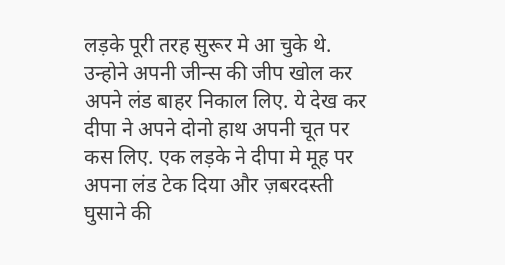लड़के पूरी तरह सुरूर मे आ चुके थे. उन्होने अपनी जीन्स की जीप खोल कर अपने लंड बाहर निकाल लिए. ये देख कर दीपा ने अपने दोनो हाथ अपनी चूत पर कस लिए. एक लड़के ने दीपा मे मूह पर अपना लंड टेक दिया और ज़बरदस्ती घुसाने की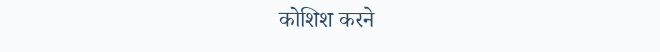कोशिश करने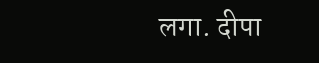लगा. दीपा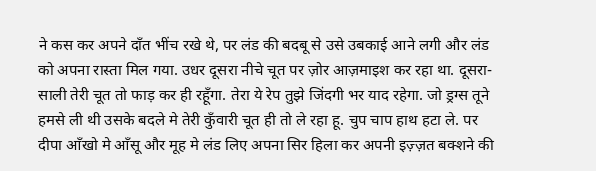ने कस कर अपने दाँत भींच रखे थे, पर लंड की बदबू से उसे उबकाई आने लगी और लंड को अपना रास्ता मिल गया. उधर दूसरा नीचे चूत पर ज़ोर आज़माइश कर रहा था. दूसरा- साली तेरी चूत तो फाड़ कर ही रहूँगा. तेरा ये रेप तुझे जिंदगी भर याद रहेगा. जो ड्रग्स तूने हमसे ली थी उसके बदले मे तेरी कुँवारी चूत ही तो ले रहा हू. चुप चाप हाथ हटा ले. पर दीपा आँखो मे आँसू और मूह मे लंड लिए अपना सिर हिला कर अपनी इज़्ज़त बक्शने की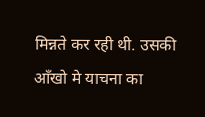मिन्नते कर रही थी. उसकी आँखो मे याचना का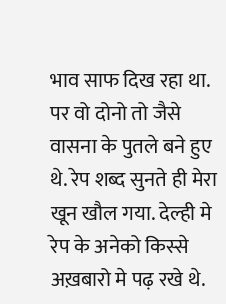भाव साफ दिख रहा था. पर वो दोनो तो जैसे वासना के पुतले बने हुए थे. रेप शब्द सुनते ही मेरा खून खौल गया. देल्ही मे रेप के अनेको किस्से अख़बारो मे पढ़ रखे थे.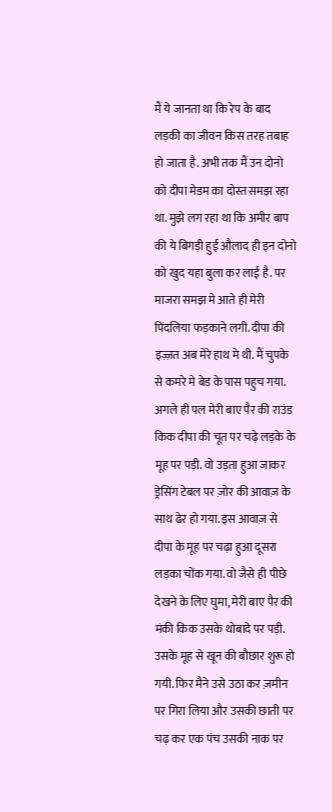मैं ये जानता था कि रेप के बाद लड़की का जीवन किस तरह तबाह हो जाता है. अभी तक मैं उन दोनो को दीपा मेडम का दोस्त समझ रहा था. मुझे लग रहा था कि अमीर बाप की ये बिगड़ी हुई औलाद ही इन दोनो को खुद यहा बुला कर लाई है. पर माजरा समझ मे आते ही मेरी पिंदलिया फड़काने लगी. दीपा की इज़्ज़त अब मेरे हाथ मे थी. मैं चुपके से कमरे मे बेड के पास पहुच गया. अगले ही पल मेरी बाए पैर की राउंड किक दीपा की चूत पर चढ़े लड़के के मूह पर पड़ी. वो उड़ता हुआ जाकर ड्रेसिंग टेबल पर ज़ोर की आवाज़ के साथ ढेर हो गया. इस आवाज़ से दीपा के मूह पर चढ़ा हुआ दूसरा लड़का चोंक गया. वो जैसे ही पीछे देखने के लिए घुमा, मेरी बाए पैर की मंकी किक उसके थोबादे पर पड़ी. उसके मूह से खून की बौछार शुरू हो गयी. फिर मैने उसे उठा कर ज़मीन पर गिरा लिया और उसकी छाती पर चढ़ कर एक पंच उसकी नाक पर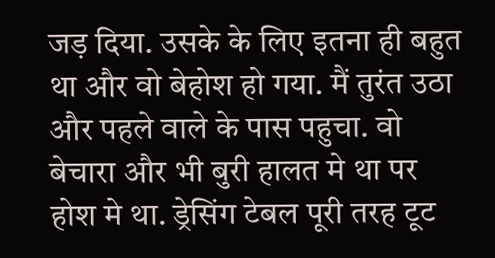जड़ दिया. उसके के लिए इतना ही बहुत था और वो बेहोश हो गया. मैं तुरंत उठा और पहले वाले के पास पहुचा. वो बेचारा और भी बुरी हालत मे था पर होश मे था. ड्रेसिंग टेबल पूरी तरह टूट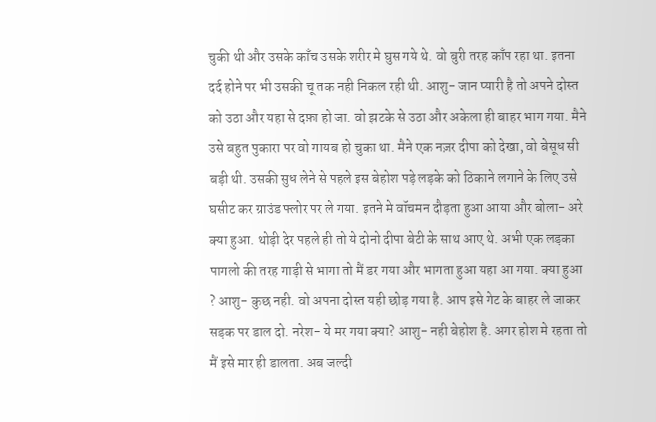चुकी थी और उसके काँच उसके शरीर मे घुस गये थे. वो बुरी तरह काँप रहा था. इतना दर्द होने पर भी उसकी चू तक नही निकल रही थी. आशु- जान प्यारी है तो अपने दोस्त को उठा और यहा से दफ़ा हो जा. वो झटके से उठा और अकेला ही बाहर भाग गया. मैने उसे बहुत पुकारा पर वो गायब हो चुका था. मैने एक नज़र दीपा को देखा, वो बेसूध सी बड़ी थी. उसकी सुध लेने से पहले इस बेहोश पड़े लड़के को ठिकाने लगाने के लिए उसे घसीट कर ग्राउंड फ्लोर पर ले गया. इतने मे वॉचमन दौड़ता हुआ आया और बोला- अरे क्या हुआ. थोड़ी देर पहले ही तो ये दोनो दीपा बेटी के साथ आए थे. अभी एक लड़का पागलो की तरह गाड़ी से भागा तो मैं डर गया और भागता हुआ यहा आ गया. क्या हुआ ? आशु- कुछ नही. वो अपना दोस्त यही छोड़ गया है. आप इसे गेट के बाहर ले जाकर सड़क पर डाल दो. नरेश- ये मर गया क्या? आशु- नही बेहोश है. अगर होश मे रहता तो मैं इसे मार ही डालता. अब जल्दी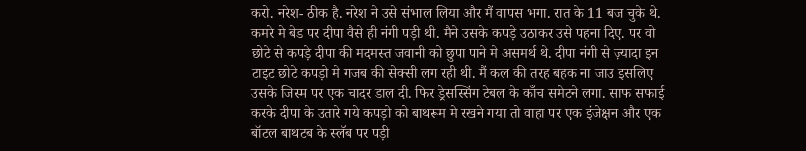करो. नरेश- ठीक है. नरेश ने उसे संभाल लिया और मैं वापस भगा. रात के 11 बज चुके थे. कमरे मे बेड पर दीपा वैसे ही नंगी पड़ी थी. मैने उसके कपड़े उठाकर उसे पहना दिए. पर वो छोटे से कपड़े दीपा की मदमस्त जवानी को छुपा पाने मे असमर्थ थे. दीपा नंगी से ज़्यादा इन टाइट छोटे कपड़ो मे गजब की सेक्सी लग रही थी. मैं कल की तरह बहक ना जाउ इसलिए उसके जिस्म पर एक चादर डाल दी. फिर ड्रेसस्सिंग टेबल के काँच समेटने लगा. साफ सफाई करके दीपा के उतारे गये कपड़ो को बाथरूम मे रखने गया तो वाहा पर एक इंजेक्षन और एक बॉटल बाथटब के स्लॅब पर पड़ी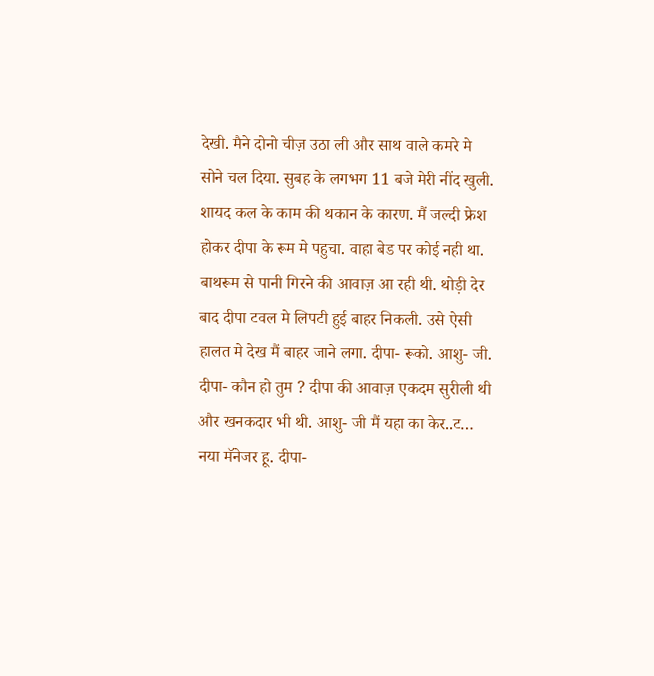देखी. मैने दोनो चीज़ उठा ली और साथ वाले कमरे मे सोने चल दिया. सुबह के लगभग 11 बजे मेरी नींद खुली. शायद कल के काम की थकान के कारण. मैं जल्दी फ्रेश होकर दीपा के रूम मे पहुचा. वाहा बेड पर कोई नही था. बाथरूम से पानी गिरने की आवाज़ आ रही थी. थोड़ी देर बाद दीपा टवल मे लिपटी हुई बाहर निकली. उसे ऐसी हालत मे देख मैं बाहर जाने लगा. दीपा- रूको. आशु- जी. दीपा- कौन हो तुम ? दीपा की आवाज़ एकदम सुरीली थी और खनकदार भी थी. आशु- जी मैं यहा का केर..ट… नया मॅनेजर हू. दीपा-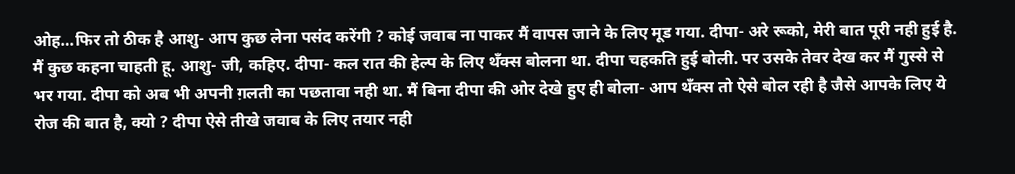ओह…फिर तो ठीक है आशु- आप कुछ लेना पसंद करेंगी ? कोई जवाब ना पाकर मैं वापस जाने के लिए मूड गया. दीपा- अरे रूको, मेरी बात पूरी नही हुई है. मैं कुछ कहना चाहती हू. आशु- जी, कहिए. दीपा- कल रात की हेल्प के लिए थॅंक्स बोलना था. दीपा चहकति हुई बोली. पर उसके तेवर देख कर मैं गुस्से से भर गया. दीपा को अब भी अपनी ग़लती का पछतावा नही था. मैं बिना दीपा की ओर देखे हुए ही बोला- आप थॅंक्स तो ऐसे बोल रही है जैसे आपके लिए ये रोज की बात है, क्यो ? दीपा ऐसे तीखे जवाब के लिए तयार नही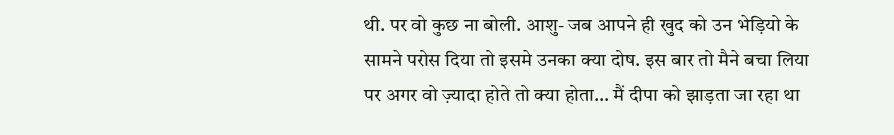थी. पर वो कुछ ना बोली. आशु- जब आपने ही खुद को उन भेड़ियो के सामने परोस दिया तो इसमे उनका क्या दोष. इस बार तो मैने बचा लिया पर अगर वो ज़्यादा होते तो क्या होता… मैं दीपा को झाड़ता जा रहा था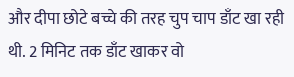और दीपा छोटे बच्चे की तरह चुप चाप डाँट खा रही थी. 2 मिनिट तक डाँट खाकर वो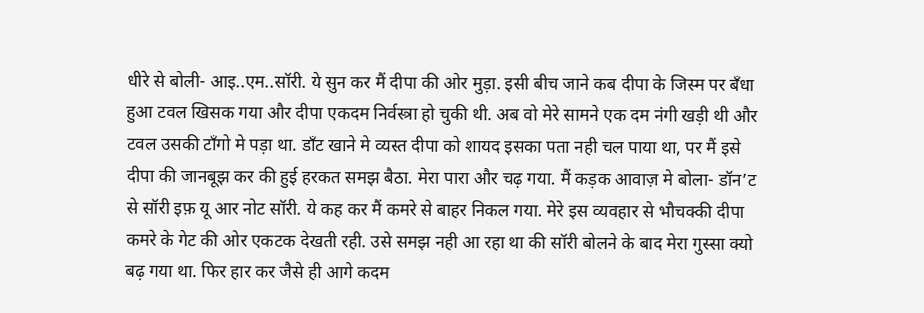धीरे से बोली- आइ..एम..सॉरी. ये सुन कर मैं दीपा की ओर मुड़ा. इसी बीच जाने कब दीपा के जिस्म पर बँधा हुआ टवल खिसक गया और दीपा एकदम निर्वस्त्रा हो चुकी थी. अब वो मेरे सामने एक दम नंगी खड़ी थी और टवल उसकी टाँगो मे पड़ा था. डाँट खाने मे व्यस्त दीपा को शायद इसका पता नही चल पाया था, पर मैं इसे दीपा की जानबूझ कर की हुई हरकत समझ बैठा. मेरा पारा और चढ़ गया. मैं कड़क आवाज़ मे बोला- डॉन’ट से सॉरी इफ़ यू आर नोट सॉरी. ये कह कर मैं कमरे से बाहर निकल गया. मेरे इस व्यवहार से भौचक्की दीपा कमरे के गेट की ओर एकटक देखती रही. उसे समझ नही आ रहा था की सॉरी बोलने के बाद मेरा गुस्सा क्यो बढ़ गया था. फिर हार कर जैसे ही आगे कदम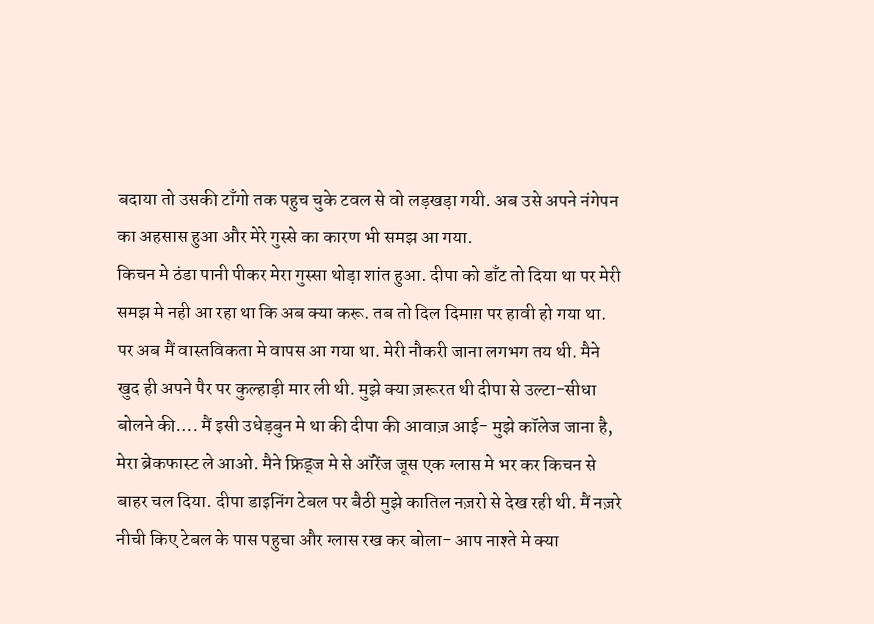बदाया तो उसकी टाँगो तक पहुच चुके टवल से वो लड़खड़ा गयी. अब उसे अपने नंगेपन का अहसास हुआ और मेरे गुस्से का कारण भी समझ आ गया.
किचन मे ठंडा पानी पीकर मेरा गुस्सा थोड़ा शांत हुआ. दीपा को डाँट तो दिया था पर मेरी समझ मे नही आ रहा था कि अब क्या करू. तब तो दिल दिमाग़ पर हावी हो गया था. पर अब मैं वास्तविकता मे वापस आ गया था. मेरी नौकरी जाना लगभग तय थी. मैने खुद ही अपने पैर पर कुल्हाड़ी मार ली थी. मुझे क्या ज़रूरत थी दीपा से उल्टा-सीधा बोलने की…. मैं इसी उधेड़बुन मे था की दीपा की आवाज़ आई- मुझे कॉलेज जाना है, मेरा ब्रेकफास्ट ले आओ. मैने फ्रिड्ज मे से ऑरेंज जूस एक ग्लास मे भर कर किचन से बाहर चल दिया. दीपा डाइनिंग टेबल पर बैठी मुझे कातिल नज़रो से देख रही थी. मैं नज़रे नीची किए टेबल के पास पहुचा और ग्लास रख कर बोला- आप नाश्ते मे क्या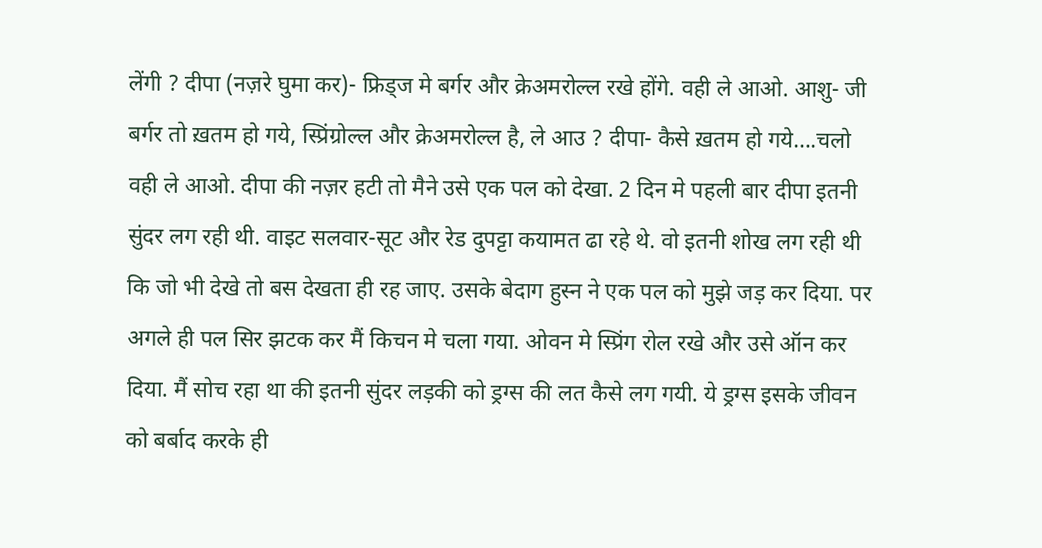लेंगी ? दीपा (नज़रे घुमा कर)- फ्रिड्ज मे बर्गर और क्रेअमरोल्ल रखे होंगे. वही ले आओ. आशु- जी बर्गर तो ख़तम हो गये, स्प्रिंग्रोल्ल और क्रेअमरोल्ल है, ले आउ ? दीपा- कैसे ख़तम हो गये….चलो वही ले आओ. दीपा की नज़र हटी तो मैने उसे एक पल को देखा. 2 दिन मे पहली बार दीपा इतनी सुंदर लग रही थी. वाइट सलवार-सूट और रेड दुपट्टा कयामत ढा रहे थे. वो इतनी शोख लग रही थी कि जो भी देखे तो बस देखता ही रह जाए. उसके बेदाग हुस्न ने एक पल को मुझे जड़ कर दिया. पर अगले ही पल सिर झटक कर मैं किचन मे चला गया. ओवन मे स्प्रिंग रोल रखे और उसे ऑन कर दिया. मैं सोच रहा था की इतनी सुंदर लड़की को ड्रग्स की लत कैसे लग गयी. ये ड्रग्स इसके जीवन को बर्बाद करके ही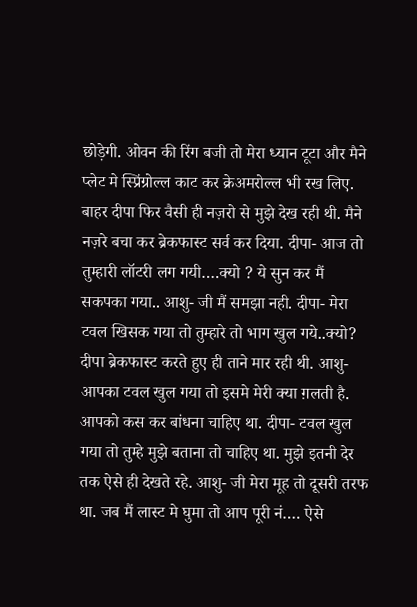छोड़ेगी. ओवन की रिंग बजी तो मेरा ध्यान टूटा और मैने प्लेट मे स्प्रिंग्रोल्ल काट कर क्रेअमरोल्ल भी रख लिए. बाहर दीपा फिर वैसी ही नज़रो से मुझे देख रही थी. मैने नज़रे बचा कर ब्रेकफास्ट सर्व कर दिया. दीपा- आज तो तुम्हारी लॉटरी लग गयी….क्यो ? ये सुन कर मैं सकपका गया.. आशु- जी मैं समझा नही. दीपा- मेरा टवल खिसक गया तो तुम्हारे तो भाग खुल गये..क्यो? दीपा ब्रेकफास्ट करते हुए ही ताने मार रही थी. आशु- आपका टवल खुल गया तो इसमे मेरी क्या ग़लती है. आपको कस कर बांधना चाहिए था. दीपा- टवल खुल गया तो तुम्हे मुझे बताना तो चाहिए था. मुझे इतनी देर तक ऐसे ही देखते रहे. आशु- जी मेरा मूह तो दूसरी तरफ था. जब मैं लास्ट मे घुमा तो आप पूरी नं…. ऐसे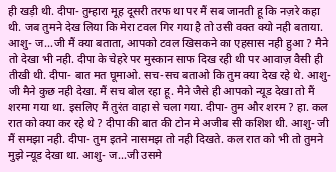ही खड़ी थी. दीपा- तुम्हारा मूह दूसरी तरफ था पर मैं सब जानती हू कि नज़रे कहा थी. जब तुमने देख लिया कि मेरा टवल गिर गया है तो उसी वक्त क्यो नही बताया. आशु- ज…जी मैं क्या बताता, आपको टवल खिसकने का एहसास नही हुआ ? मैने तो देखा भी नही. दीपा के चेहरे पर मुस्कान साफ दिख रही थी पर आवाज़ वैसी ही तीखी थी. दीपा- बात मत घूमाओ. सच-सच बताओ कि तुम क्या देख रहे थे. आशु- जी मैने कुछ नही देखा. मैं सच बोल रहा हू. मैने जैसे ही आपको न्यूड देखा तो मैं शरमा गया था. इसलिए मैं तुरंत वाहा से चला गया. दीपा- तुम और शरम ? हा. कल रात को क्या कर रहे थे ? दीपा की बात की टोन मे अजीब सी कशिश थी. आशु- जी मैं समझा नही. दीपा- तुम इतने नासमझ तो नही दिखते. कल रात को भी तो तुमने मुझे न्यूड देखा था. आशु- ज…जी उसमे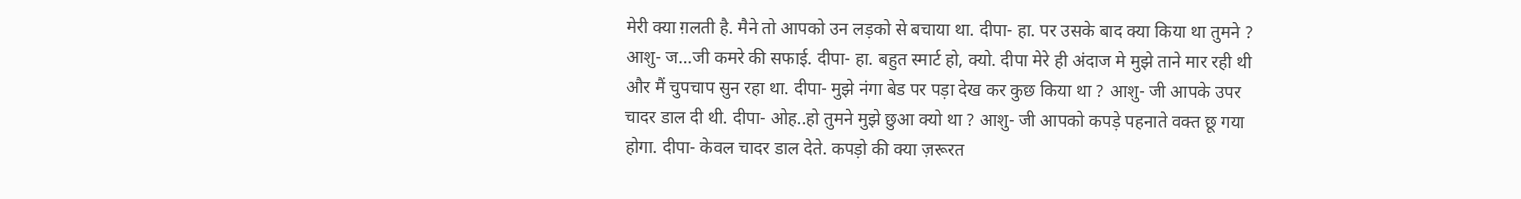मेरी क्या ग़लती है. मैने तो आपको उन लड़को से बचाया था. दीपा- हा. पर उसके बाद क्या किया था तुमने ? आशु- ज…जी कमरे की सफाई. दीपा- हा. बहुत स्मार्ट हो, क्यो. दीपा मेरे ही अंदाज मे मुझे ताने मार रही थी और मैं चुपचाप सुन रहा था. दीपा- मुझे नंगा बेड पर पड़ा देख कर कुछ किया था ? आशु- जी आपके उपर चादर डाल दी थी. दीपा- ओह..हो तुमने मुझे छुआ क्यो था ? आशु- जी आपको कपड़े पहनाते वक्त छू गया होगा. दीपा- केवल चादर डाल देते. कपड़ो की क्या ज़रूरत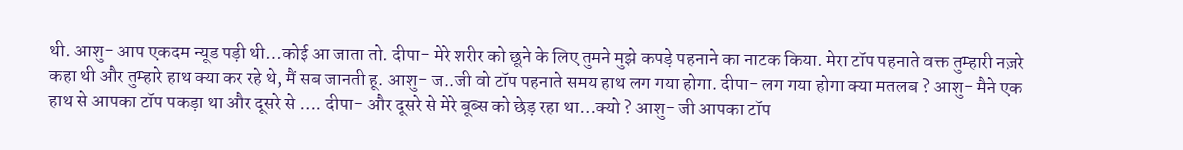थी. आशु- आप एकदम न्यूड पड़ी थी…कोई आ जाता तो. दीपा- मेरे शरीर को छूने के लिए तुमने मुझे कपड़े पहनाने का नाटक किया. मेरा टॉप पहनाते वक्त तुम्हारी नज़रे कहा थी और तुम्हारे हाथ क्या कर रहे थे, मैं सब जानती हू. आशु- ज..जी वो टॉप पहनाते समय हाथ लग गया होगा. दीपा- लग गया होगा क्या मतलब ? आशु- मैने एक हाथ से आपका टॉप पकड़ा था और दूसरे से …. दीपा- और दूसरे से मेरे बूब्स को छेड़ रहा था…क्यो ? आशु- जी आपका टॉप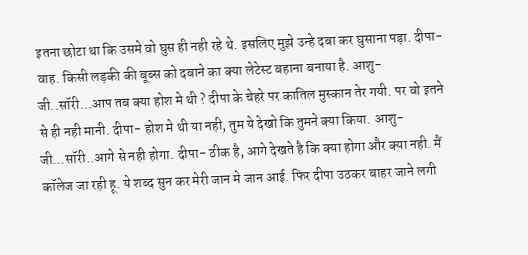इतना छोटा था कि उसमे वो घुस ही नही रहे थे. इसलिए मुझे उन्हे दबा कर घुसाना पड़ा. दीपा- वाह. किसी लड़की की बूब्स को दबाने का क्या लेटेस्ट बहाना बनाया है. आशु- जी..सॉरी…आप तब क्या होश मे थी ? दीपा के चेहरे पर कातिल मुस्कान तेर गयी. पर वो इतने से ही नही मानी. दीपा- होश मे थी या नही, तुम ये देखो कि तुमने क्या किया. आशु- जी…सॉरी..आगे से नही होगा. दीपा- ठीक है, आगे देखते है कि क्या होगा और क्या नही. मैं कॉलेज जा रही हू. ये शब्द सुन कर मेरी जान मे जान आई. फिर दीपा उठकर बाहर जाने लगी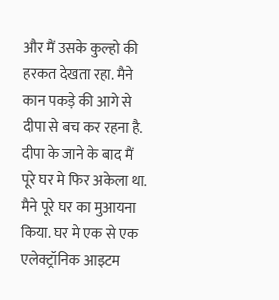और मैं उसके कुल्हो की हरकत देखता रहा. मैने कान पकड़े की आगे से दीपा से बच कर रहना है. दीपा के जाने के बाद मैं पूरे घर मे फिर अकेला था. मैने पूरे घर का मुआयना किया. घर मे एक से एक एलेक्ट्रॉनिक आइटम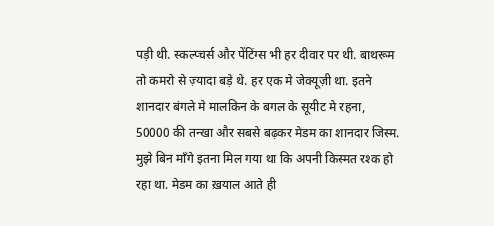पड़ी थी. स्कल्प्चर्स और पेंटिंग्स भी हर दीवार पर थी. बाथरूम तो कमरो से ज़्यादा बड़े थे. हर एक मे जेक्यूज़ी था. इतने शानदार बंगले मे मालकिन के बगल के सूयीट मे रहना, 50000 की तन्खा और सबसे बढ़कर मेडम का शानदार जिस्म. मुझे बिन माँगे इतना मिल गया था कि अपनी किस्मत रश्क हो रहा था. मेडम का ख़याल आते ही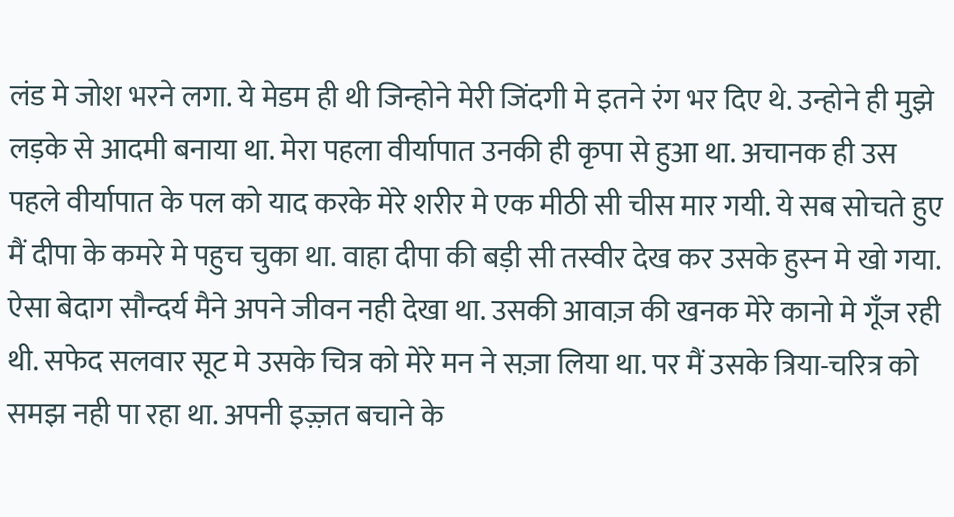लंड मे जोश भरने लगा. ये मेडम ही थी जिन्होने मेरी जिंदगी मे इतने रंग भर दिए थे. उन्होने ही मुझे लड़के से आदमी बनाया था. मेरा पहला वीर्यापात उनकी ही कृपा से हुआ था. अचानक ही उस पहले वीर्यापात के पल को याद करके मेरे शरीर मे एक मीठी सी चीस मार गयी. ये सब सोचते हुए मैं दीपा के कमरे मे पहुच चुका था. वाहा दीपा की बड़ी सी तस्वीर देख कर उसके हुस्न मे खो गया. ऐसा बेदाग सौन्दर्य मैने अपने जीवन नही देखा था. उसकी आवाज़ की खनक मेरे कानो मे गूँज रही थी. सफेद सलवार सूट मे उसके चित्र को मेरे मन ने सज़ा लिया था. पर मैं उसके त्रिया-चरित्र को समझ नही पा रहा था. अपनी इज़्ज़त बचाने के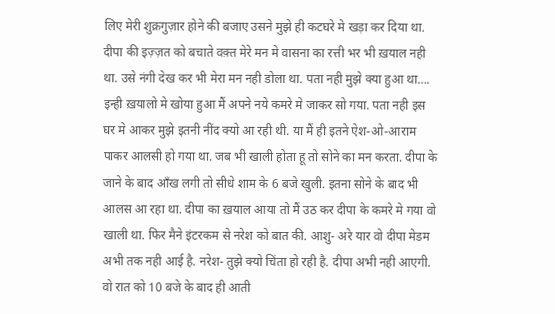लिए मेरी शुक्रगुज़ार होने की बजाए उसने मुझे ही कटघरे मे खड़ा कर दिया था. दीपा की इज़्ज़त को बचाते वक़्त मेरे मन मे वासना का रत्ती भर भी ख़याल नही था. उसे नंगी देख कर भी मेरा मन नही डोला था. पता नही मुझे क्या हुआ था…. इन्ही ख़यालो मे खोया हुआ मैं अपने नये कमरे मे जाकर सो गया. पता नही इस घर मे आकर मुझे इतनी नींद क्यो आ रही थी. या मैं ही इतने ऐश-ओ-आराम पाकर आलसी हो गया था. जब भी खाली होता हू तो सोने का मन करता. दीपा के जाने के बाद आँख लगी तो सीधे शाम के 6 बजे खुली. इतना सोने के बाद भी आलस आ रहा था. दीपा का ख़याल आया तो मैं उठ कर दीपा के कमरे मे गया वो खाली था. फिर मैने इंटरकम से नरेश को बात की. आशु- अरे यार वो दीपा मेडम अभी तक नही आई है. नरेश- तुझे क्यो चिंता हो रही है. दीपा अभी नही आएगी. वो रात को 10 बजे के बाद ही आती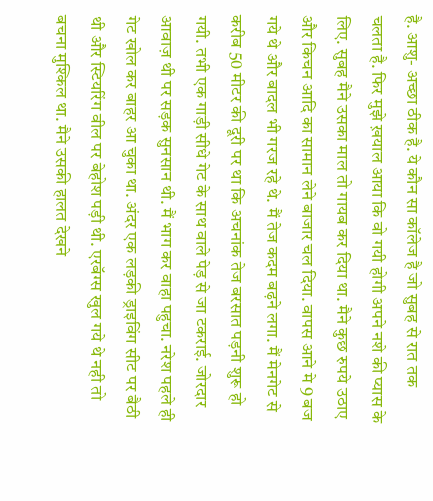है. आशु- अच्छा ठीक है. ये कौन सा कॉलेज है जो सुबह से रात तक चलता है. फिर मुझे ख़याल आया कि वो गयी होगी अपने नशे की प्यास के लिए. सुबह मैने उसका माल तो गायब कर दिया था. मैने कुछ रुपये उठाए और किचन आदि का सामान लेने बाजार चल दिया. वापस आने मे 9 बज गये थे और बादल भी गरज रहे थे. मैं तेज कदम बढ़ने लगा. मैं मेनगेट से करीब 50 मीटर की दूरी पर था कि अचनांक तेज बरसात पड़नी शुरू हो गयी. तभी एक गाड़ी सीधे गेट के साथ वाले पेड़ से जा टकराई. जोरदार आवाज़ थी पर सड़क सुनसान थी. मैं भाग कर वाहा पहुचा. नरेश पहले ही गेट खोल कर बाहर आ चुका था. अंदर एक लड़की ड्राइविंग सीट पर बैठी थी और स्टियरिंग वील पर बेहोश पड़ी थी. एरबॅग्स खुल गये थे नही तो बचना मुश्किल था. मैने उसकी हालत देखने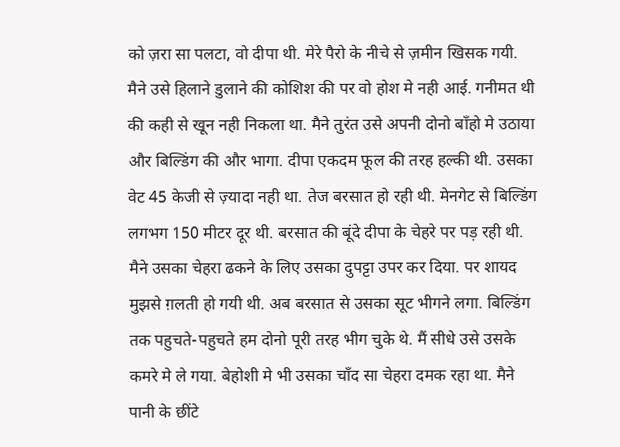को ज़रा सा पलटा, वो दीपा थी. मेरे पैरो के नीचे से ज़मीन खिसक गयी. मैने उसे हिलाने डुलाने की कोशिश की पर वो होश मे नही आई. गनीमत थी की कही से खून नही निकला था. मैने तुरंत उसे अपनी दोनो बाँहो मे उठाया और बिल्डिंग की और भागा. दीपा एकदम फूल की तरह हल्की थी. उसका वेट 45 केजी से ज़्यादा नही था. तेज बरसात हो रही थी. मेनगेट से बिल्डिंग लगभग 150 मीटर दूर थी. बरसात की बूंदे दीपा के चेहरे पर पड़ रही थी. मैने उसका चेहरा ढकने के लिए उसका दुपट्टा उपर कर दिया. पर शायद मुझसे ग़लती हो गयी थी. अब बरसात से उसका सूट भीगने लगा. बिल्डिंग तक पहुचते-पहुचते हम दोनो पूरी तरह भीग चुके थे. मैं सीधे उसे उसके कमरे मे ले गया. बेहोशी मे भी उसका चाँद सा चेहरा दमक रहा था. मैने पानी के छींटे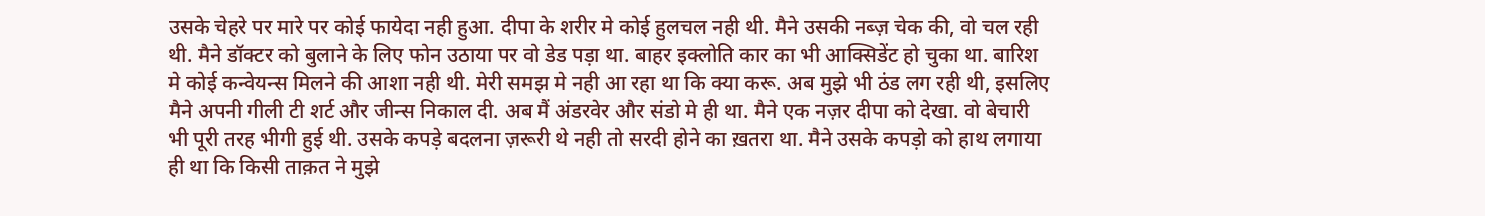उसके चेहरे पर मारे पर कोई फायेदा नही हुआ. दीपा के शरीर मे कोई हुलचल नही थी. मैने उसकी नब्ज़ चेक की, वो चल रही थी. मैने डॉक्टर को बुलाने के लिए फोन उठाया पर वो डेड पड़ा था. बाहर इक्लोति कार का भी आक्सिडेंट हो चुका था. बारिश मे कोई कन्वेयन्स मिलने की आशा नही थी. मेरी समझ मे नही आ रहा था कि क्या करू. अब मुझे भी ठंड लग रही थी, इसलिए मैने अपनी गीली टी शर्ट और जीन्स निकाल दी. अब मैं अंडरवेर और संडो मे ही था. मैने एक नज़र दीपा को देखा. वो बेचारी भी पूरी तरह भीगी हुई थी. उसके कपड़े बदलना ज़रूरी थे नही तो सरदी होने का ख़तरा था. मैने उसके कपड़ो को हाथ लगाया ही था कि किसी ताक़त ने मुझे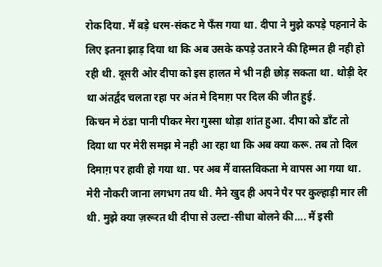रोक दिया. मैं बड़े धरम-संकट मे फँस गया था. दीपा ने मुझे कपड़े पहनाने के लिए इतना झाड़ दिया था कि अब उसके कपड़े उतारने की हिम्मत ही नही हो रही थी. दूसरी ओर दीपा को इस हालत मे भी नही छोड़ सकता था. थोड़ी देर था अंतर्द्वंद चलता रहा पर अंत मे दिमाग़ पर दिल की जीत हुई.
किचन मे ठंडा पानी पीकर मेरा गुस्सा थोड़ा शांत हुआ. दीपा को डाँट तो दिया था पर मेरी समझ मे नही आ रहा था कि अब क्या करू. तब तो दिल दिमाग़ पर हावी हो गया था. पर अब मैं वास्तविकता मे वापस आ गया था. मेरी नौकरी जाना लगभग तय थी. मैने खुद ही अपने पैर पर कुल्हाड़ी मार ली थी. मुझे क्या ज़रूरत थी दीपा से उल्टा-सीधा बोलने की…. मैं इसी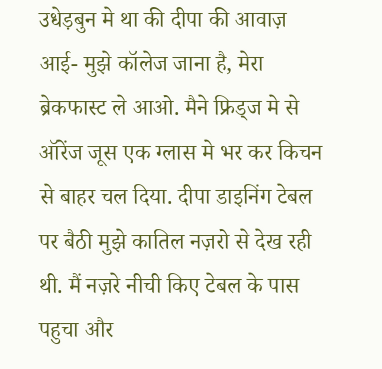उधेड़बुन मे था की दीपा की आवाज़ आई- मुझे कॉलेज जाना है, मेरा ब्रेकफास्ट ले आओ. मैने फ्रिड्ज मे से ऑरेंज जूस एक ग्लास मे भर कर किचन से बाहर चल दिया. दीपा डाइनिंग टेबल पर बैठी मुझे कातिल नज़रो से देख रही थी. मैं नज़रे नीची किए टेबल के पास पहुचा और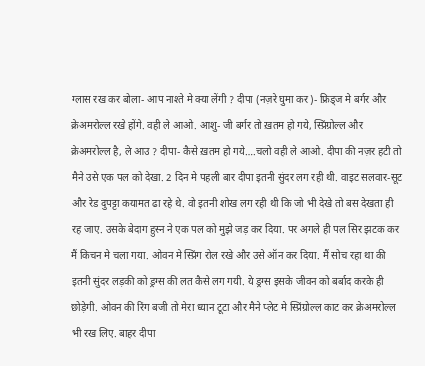ग्लास रख कर बोला- आप नाश्ते मे क्या लेंगी ? दीपा (नज़रे घुमा कर)- फ्रिड्ज मे बर्गर और क्रेअमरोल्ल रखे होंगे. वही ले आओ. आशु- जी बर्गर तो ख़तम हो गये, स्प्रिंग्रोल्ल और क्रेअमरोल्ल है, ले आउ ? दीपा- कैसे ख़तम हो गये….चलो वही ले आओ. दीपा की नज़र हटी तो मैने उसे एक पल को देखा. 2 दिन मे पहली बार दीपा इतनी सुंदर लग रही थी. वाइट सलवार-सूट और रेड दुपट्टा कयामत ढा रहे थे. वो इतनी शोख लग रही थी कि जो भी देखे तो बस देखता ही रह जाए. उसके बेदाग हुस्न ने एक पल को मुझे जड़ कर दिया. पर अगले ही पल सिर झटक कर मैं किचन मे चला गया. ओवन मे स्प्रिंग रोल रखे और उसे ऑन कर दिया. मैं सोच रहा था की इतनी सुंदर लड़की को ड्रग्स की लत कैसे लग गयी. ये ड्रग्स इसके जीवन को बर्बाद करके ही छोड़ेगी. ओवन की रिंग बजी तो मेरा ध्यान टूटा और मैने प्लेट मे स्प्रिंग्रोल्ल काट कर क्रेअमरोल्ल भी रख लिए. बाहर दीपा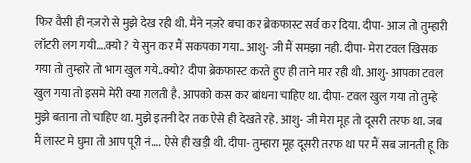फिर वैसी ही नज़रो से मुझे देख रही थी. मैने नज़रे बचा कर ब्रेकफास्ट सर्व कर दिया. दीपा- आज तो तुम्हारी लॉटरी लग गयी….क्यो ? ये सुन कर मैं सकपका गया.. आशु- जी मैं समझा नही. दीपा- मेरा टवल खिसक गया तो तुम्हारे तो भाग खुल गये..क्यो? दीपा ब्रेकफास्ट करते हुए ही ताने मार रही थी. आशु- आपका टवल खुल गया तो इसमे मेरी क्या ग़लती है. आपको कस कर बांधना चाहिए था. दीपा- टवल खुल गया तो तुम्हे मुझे बताना तो चाहिए था. मुझे इतनी देर तक ऐसे ही देखते रहे. आशु- जी मेरा मूह तो दूसरी तरफ था. जब मैं लास्ट मे घुमा तो आप पूरी नं…. ऐसे ही खड़ी थी. दीपा- तुम्हारा मूह दूसरी तरफ था पर मैं सब जानती हू कि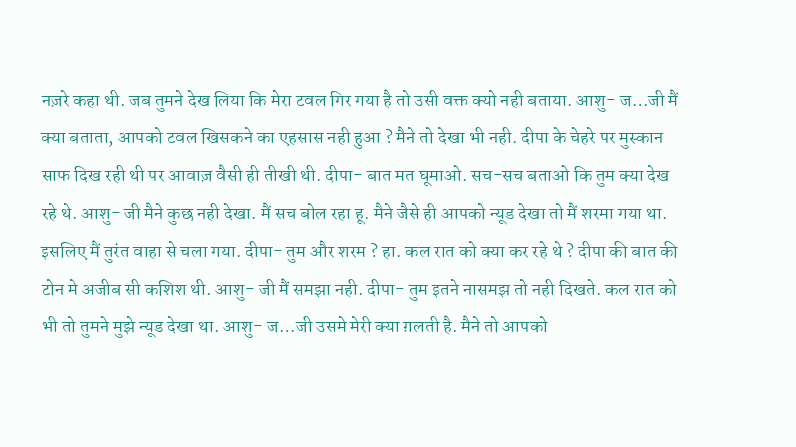नज़रे कहा थी. जब तुमने देख लिया कि मेरा टवल गिर गया है तो उसी वक्त क्यो नही बताया. आशु- ज…जी मैं क्या बताता, आपको टवल खिसकने का एहसास नही हुआ ? मैने तो देखा भी नही. दीपा के चेहरे पर मुस्कान साफ दिख रही थी पर आवाज़ वैसी ही तीखी थी. दीपा- बात मत घूमाओ. सच-सच बताओ कि तुम क्या देख रहे थे. आशु- जी मैने कुछ नही देखा. मैं सच बोल रहा हू. मैने जैसे ही आपको न्यूड देखा तो मैं शरमा गया था. इसलिए मैं तुरंत वाहा से चला गया. दीपा- तुम और शरम ? हा. कल रात को क्या कर रहे थे ? दीपा की बात की टोन मे अजीब सी कशिश थी. आशु- जी मैं समझा नही. दीपा- तुम इतने नासमझ तो नही दिखते. कल रात को भी तो तुमने मुझे न्यूड देखा था. आशु- ज…जी उसमे मेरी क्या ग़लती है. मैने तो आपको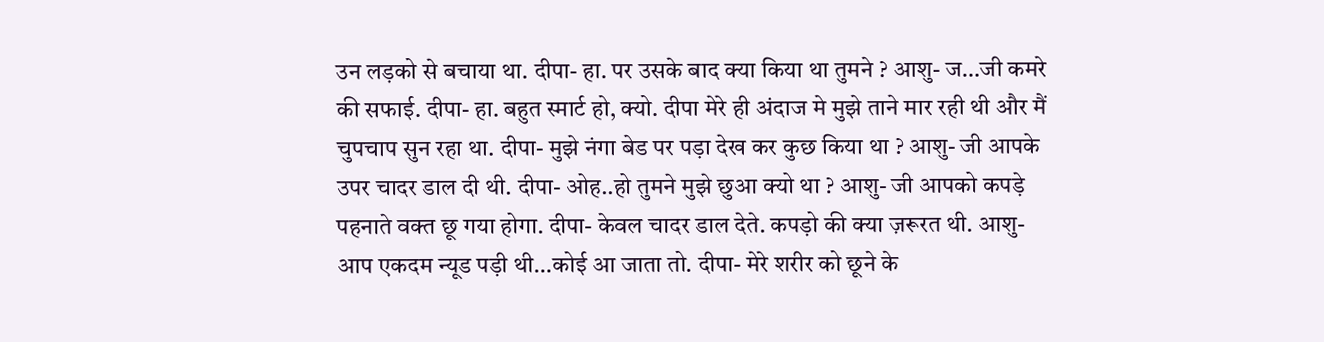उन लड़को से बचाया था. दीपा- हा. पर उसके बाद क्या किया था तुमने ? आशु- ज…जी कमरे की सफाई. दीपा- हा. बहुत स्मार्ट हो, क्यो. दीपा मेरे ही अंदाज मे मुझे ताने मार रही थी और मैं चुपचाप सुन रहा था. दीपा- मुझे नंगा बेड पर पड़ा देख कर कुछ किया था ? आशु- जी आपके उपर चादर डाल दी थी. दीपा- ओह..हो तुमने मुझे छुआ क्यो था ? आशु- जी आपको कपड़े पहनाते वक्त छू गया होगा. दीपा- केवल चादर डाल देते. कपड़ो की क्या ज़रूरत थी. आशु- आप एकदम न्यूड पड़ी थी…कोई आ जाता तो. दीपा- मेरे शरीर को छूने के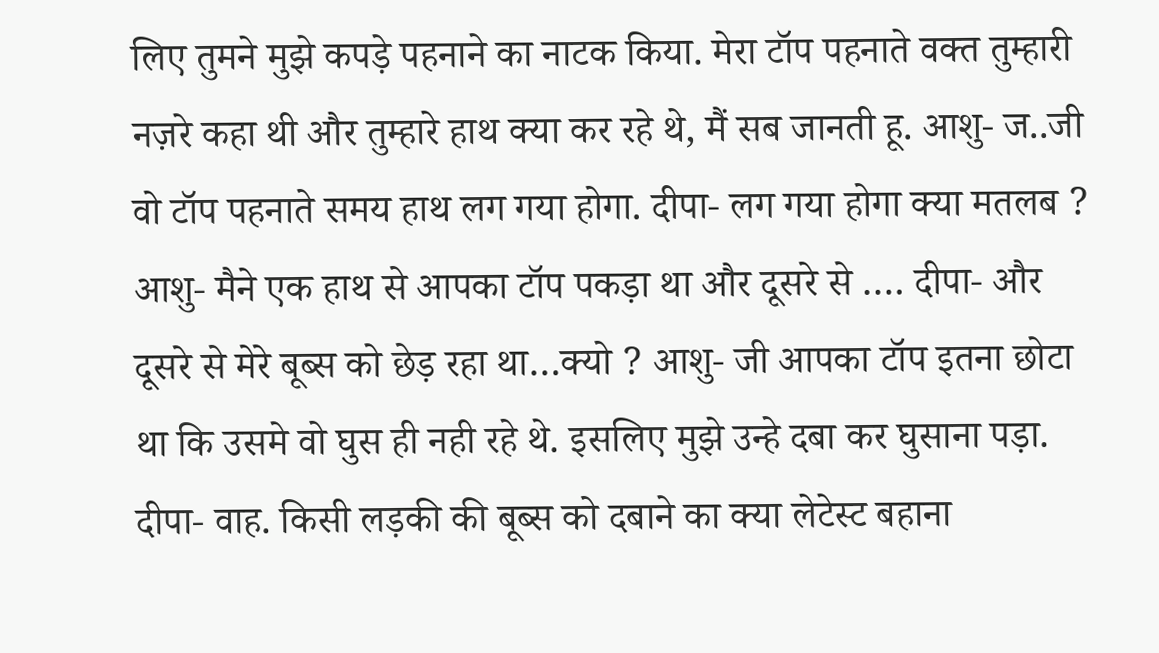लिए तुमने मुझे कपड़े पहनाने का नाटक किया. मेरा टॉप पहनाते वक्त तुम्हारी नज़रे कहा थी और तुम्हारे हाथ क्या कर रहे थे, मैं सब जानती हू. आशु- ज..जी वो टॉप पहनाते समय हाथ लग गया होगा. दीपा- लग गया होगा क्या मतलब ? आशु- मैने एक हाथ से आपका टॉप पकड़ा था और दूसरे से …. दीपा- और दूसरे से मेरे बूब्स को छेड़ रहा था…क्यो ? आशु- जी आपका टॉप इतना छोटा था कि उसमे वो घुस ही नही रहे थे. इसलिए मुझे उन्हे दबा कर घुसाना पड़ा. दीपा- वाह. किसी लड़की की बूब्स को दबाने का क्या लेटेस्ट बहाना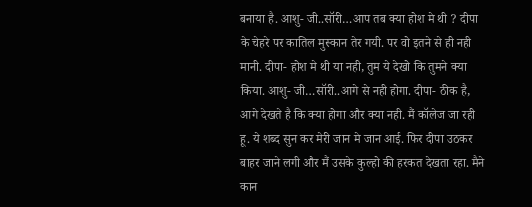बनाया है. आशु- जी..सॉरी…आप तब क्या होश मे थी ? दीपा के चेहरे पर कातिल मुस्कान तेर गयी. पर वो इतने से ही नही मानी. दीपा- होश मे थी या नही, तुम ये देखो कि तुमने क्या किया. आशु- जी…सॉरी..आगे से नही होगा. दीपा- ठीक है, आगे देखते है कि क्या होगा और क्या नही. मैं कॉलेज जा रही हू. ये शब्द सुन कर मेरी जान मे जान आई. फिर दीपा उठकर बाहर जाने लगी और मैं उसके कुल्हो की हरकत देखता रहा. मैने कान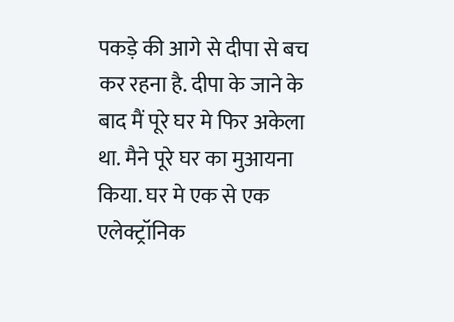पकड़े की आगे से दीपा से बच कर रहना है. दीपा के जाने के बाद मैं पूरे घर मे फिर अकेला था. मैने पूरे घर का मुआयना किया. घर मे एक से एक एलेक्ट्रॉनिक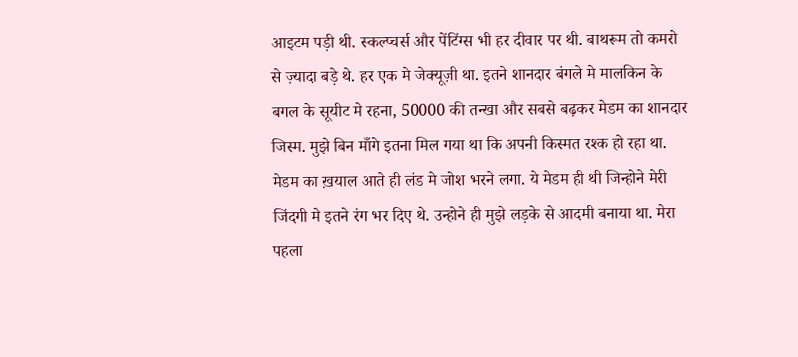आइटम पड़ी थी. स्कल्प्चर्स और पेंटिंग्स भी हर दीवार पर थी. बाथरूम तो कमरो से ज़्यादा बड़े थे. हर एक मे जेक्यूज़ी था. इतने शानदार बंगले मे मालकिन के बगल के सूयीट मे रहना, 50000 की तन्खा और सबसे बढ़कर मेडम का शानदार जिस्म. मुझे बिन माँगे इतना मिल गया था कि अपनी किस्मत रश्क हो रहा था. मेडम का ख़याल आते ही लंड मे जोश भरने लगा. ये मेडम ही थी जिन्होने मेरी जिंदगी मे इतने रंग भर दिए थे. उन्होने ही मुझे लड़के से आदमी बनाया था. मेरा पहला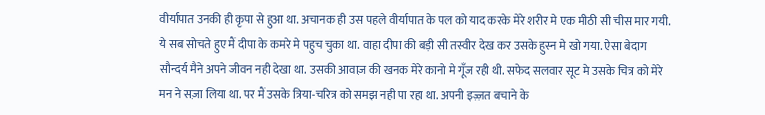वीर्यापात उनकी ही कृपा से हुआ था. अचानक ही उस पहले वीर्यापात के पल को याद करके मेरे शरीर मे एक मीठी सी चीस मार गयी. ये सब सोचते हुए मैं दीपा के कमरे मे पहुच चुका था. वाहा दीपा की बड़ी सी तस्वीर देख कर उसके हुस्न मे खो गया. ऐसा बेदाग सौन्दर्य मैने अपने जीवन नही देखा था. उसकी आवाज़ की खनक मेरे कानो मे गूँज रही थी. सफेद सलवार सूट मे उसके चित्र को मेरे मन ने सज़ा लिया था. पर मैं उसके त्रिया-चरित्र को समझ नही पा रहा था. अपनी इज़्ज़त बचाने के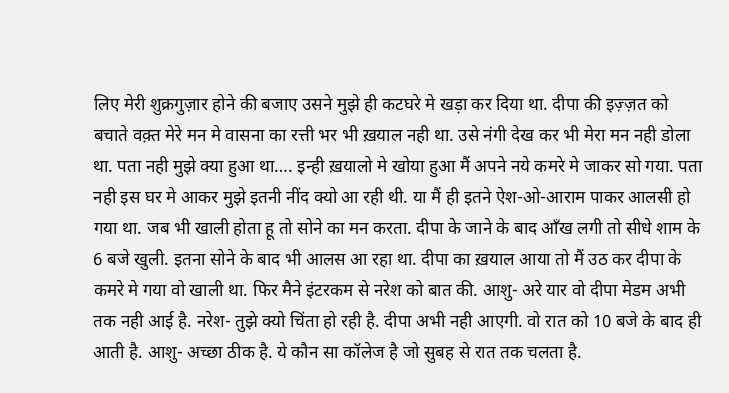लिए मेरी शुक्रगुज़ार होने की बजाए उसने मुझे ही कटघरे मे खड़ा कर दिया था. दीपा की इज़्ज़त को बचाते वक़्त मेरे मन मे वासना का रत्ती भर भी ख़याल नही था. उसे नंगी देख कर भी मेरा मन नही डोला था. पता नही मुझे क्या हुआ था…. इन्ही ख़यालो मे खोया हुआ मैं अपने नये कमरे मे जाकर सो गया. पता नही इस घर मे आकर मुझे इतनी नींद क्यो आ रही थी. या मैं ही इतने ऐश-ओ-आराम पाकर आलसी हो गया था. जब भी खाली होता हू तो सोने का मन करता. दीपा के जाने के बाद आँख लगी तो सीधे शाम के 6 बजे खुली. इतना सोने के बाद भी आलस आ रहा था. दीपा का ख़याल आया तो मैं उठ कर दीपा के कमरे मे गया वो खाली था. फिर मैने इंटरकम से नरेश को बात की. आशु- अरे यार वो दीपा मेडम अभी तक नही आई है. नरेश- तुझे क्यो चिंता हो रही है. दीपा अभी नही आएगी. वो रात को 10 बजे के बाद ही आती है. आशु- अच्छा ठीक है. ये कौन सा कॉलेज है जो सुबह से रात तक चलता है.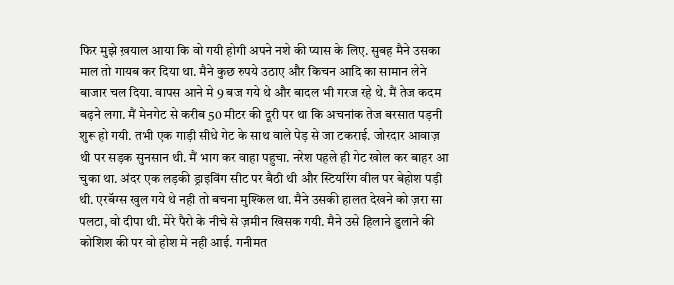फिर मुझे ख़याल आया कि वो गयी होगी अपने नशे की प्यास के लिए. सुबह मैने उसका माल तो गायब कर दिया था. मैने कुछ रुपये उठाए और किचन आदि का सामान लेने बाजार चल दिया. वापस आने मे 9 बज गये थे और बादल भी गरज रहे थे. मैं तेज कदम बढ़ने लगा. मैं मेनगेट से करीब 50 मीटर की दूरी पर था कि अचनांक तेज बरसात पड़नी शुरू हो गयी. तभी एक गाड़ी सीधे गेट के साथ वाले पेड़ से जा टकराई. जोरदार आवाज़ थी पर सड़क सुनसान थी. मैं भाग कर वाहा पहुचा. नरेश पहले ही गेट खोल कर बाहर आ चुका था. अंदर एक लड़की ड्राइविंग सीट पर बैठी थी और स्टियरिंग वील पर बेहोश पड़ी थी. एरबॅग्स खुल गये थे नही तो बचना मुश्किल था. मैने उसकी हालत देखने को ज़रा सा पलटा, वो दीपा थी. मेरे पैरो के नीचे से ज़मीन खिसक गयी. मैने उसे हिलाने डुलाने की कोशिश की पर वो होश मे नही आई. गनीमत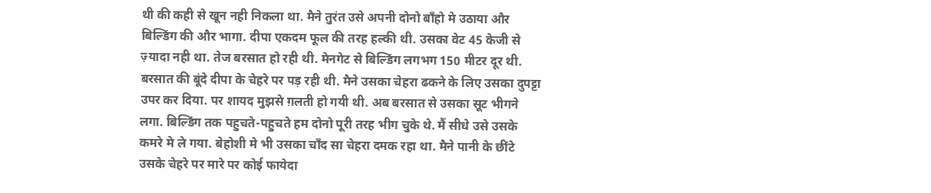थी की कही से खून नही निकला था. मैने तुरंत उसे अपनी दोनो बाँहो मे उठाया और बिल्डिंग की और भागा. दीपा एकदम फूल की तरह हल्की थी. उसका वेट 45 केजी से ज़्यादा नही था. तेज बरसात हो रही थी. मेनगेट से बिल्डिंग लगभग 150 मीटर दूर थी. बरसात की बूंदे दीपा के चेहरे पर पड़ रही थी. मैने उसका चेहरा ढकने के लिए उसका दुपट्टा उपर कर दिया. पर शायद मुझसे ग़लती हो गयी थी. अब बरसात से उसका सूट भीगने लगा. बिल्डिंग तक पहुचते-पहुचते हम दोनो पूरी तरह भीग चुके थे. मैं सीधे उसे उसके कमरे मे ले गया. बेहोशी मे भी उसका चाँद सा चेहरा दमक रहा था. मैने पानी के छींटे उसके चेहरे पर मारे पर कोई फायेदा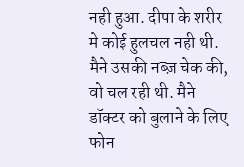नही हुआ. दीपा के शरीर मे कोई हुलचल नही थी. मैने उसकी नब्ज़ चेक की, वो चल रही थी. मैने डॉक्टर को बुलाने के लिए फोन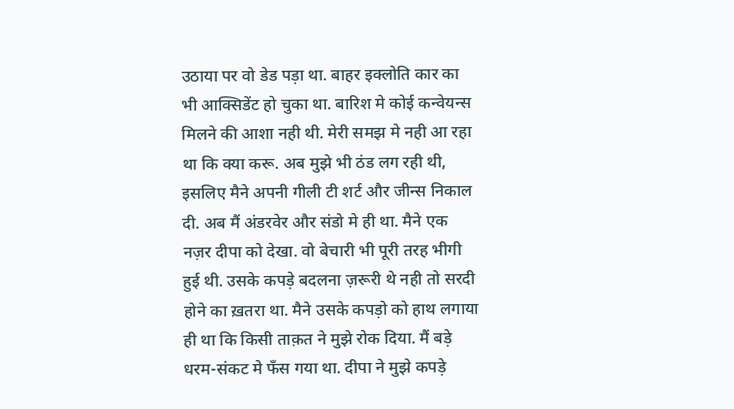उठाया पर वो डेड पड़ा था. बाहर इक्लोति कार का भी आक्सिडेंट हो चुका था. बारिश मे कोई कन्वेयन्स मिलने की आशा नही थी. मेरी समझ मे नही आ रहा था कि क्या करू. अब मुझे भी ठंड लग रही थी, इसलिए मैने अपनी गीली टी शर्ट और जीन्स निकाल दी. अब मैं अंडरवेर और संडो मे ही था. मैने एक नज़र दीपा को देखा. वो बेचारी भी पूरी तरह भीगी हुई थी. उसके कपड़े बदलना ज़रूरी थे नही तो सरदी होने का ख़तरा था. मैने उसके कपड़ो को हाथ लगाया ही था कि किसी ताक़त ने मुझे रोक दिया. मैं बड़े धरम-संकट मे फँस गया था. दीपा ने मुझे कपड़े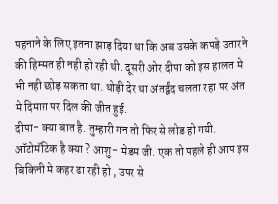पहनाने के लिए इतना झाड़ दिया था कि अब उसके कपड़े उतारने की हिम्मत ही नही हो रही थी. दूसरी ओर दीपा को इस हालत मे भी नही छोड़ सकता था. थोड़ी देर था अंतर्द्वंद चलता रहा पर अंत मे दिमाग़ पर दिल की जीत हुई.
दीपा- क्या बात है. तुम्हारी गन तो फिर से लोड हो गयी. ऑटोमॅटिक है क्या ? आशु- मेडम जी. एक तो पहले ही आप इस बिकिनी मे कहर ढा रही हो , उपर से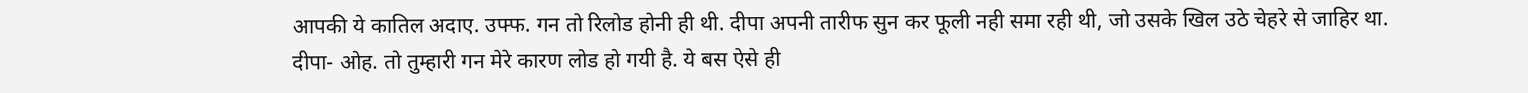आपकी ये कातिल अदाए. उफ्फ. गन तो रिलोड होनी ही थी. दीपा अपनी तारीफ सुन कर फूली नही समा रही थी, जो उसके खिल उठे चेहरे से जाहिर था. दीपा- ओह. तो तुम्हारी गन मेरे कारण लोड हो गयी है. ये बस ऐसे ही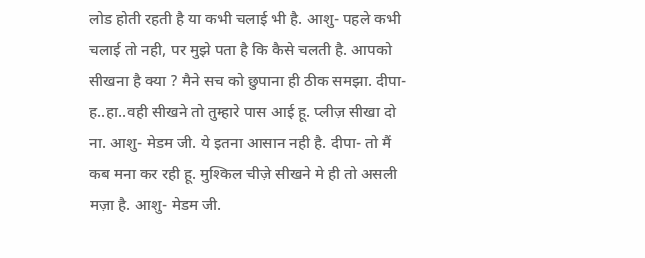लोड होती रहती है या कभी चलाई भी है. आशु- पहले कभी चलाई तो नही, पर मुझे पता है कि कैसे चलती है. आपको सीखना है क्या ? मैने सच को छुपाना ही ठीक समझा. दीपा- ह..हा..वही सीखने तो तुम्हारे पास आई हू. प्लीज़ सीखा दो ना. आशु- मेडम जी. ये इतना आसान नही है. दीपा- तो मैं कब मना कर रही हू. मुश्किल चीज़े सीखने मे ही तो असली मज़ा है. आशु- मेडम जी.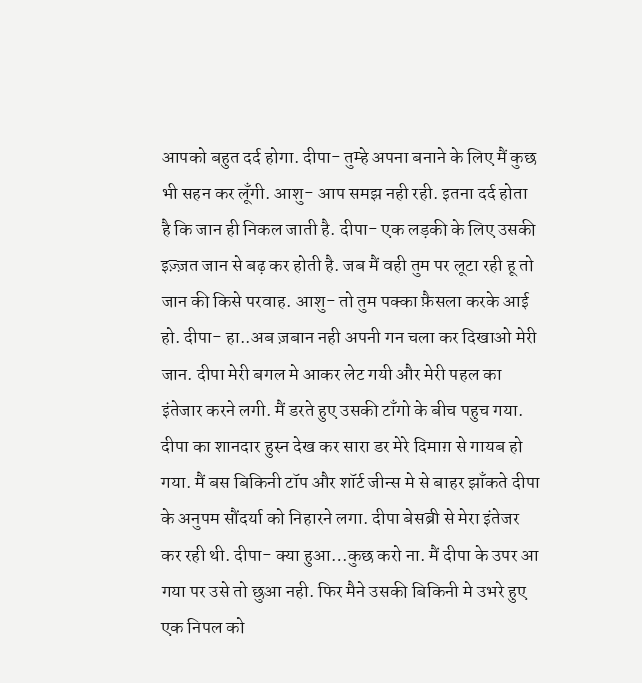आपको बहुत दर्द होगा. दीपा- तुम्हे अपना बनाने के लिए मैं कुछ भी सहन कर लूँगी. आशु- आप समझ नही रही. इतना दर्द होता है कि जान ही निकल जाती है. दीपा- एक लड़की के लिए उसकी इज़्ज़त जान से बढ़ कर होती है. जब मैं वही तुम पर लूटा रही हू तो जान की किसे परवाह. आशु- तो तुम पक्का फ़ैसला करके आई हो. दीपा- हा..अब ज़बान नही अपनी गन चला कर दिखाओ मेरी जान. दीपा मेरी बगल मे आकर लेट गयी और मेरी पहल का इंतेजार करने लगी. मैं डरते हुए उसकी टाँगो के बीच पहुच गया. दीपा का शानदार हुस्न देख कर सारा डर मेरे दिमाग़ से गायब हो गया. मैं बस बिकिनी टॉप और शॉर्ट जीन्स मे से बाहर झाँकते दीपा के अनुपम सौंदर्या को निहारने लगा. दीपा बेसब्री से मेरा इंतेजर कर रही थी. दीपा- क्या हुआ…कुछ करो ना. मैं दीपा के उपर आ गया पर उसे तो छुआ नही. फिर मैने उसकी बिकिनी मे उभरे हुए एक निपल को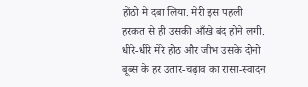होंठो मे दबा लिया. मेरी इस पहली हरकत से ही उसकी आँखे बंद होने लगी. धीरे-धीरे मेरे होठ और जीभ उसके दोनो बूब्स के हर उतार-चढ़ाव का रासा-स्वादन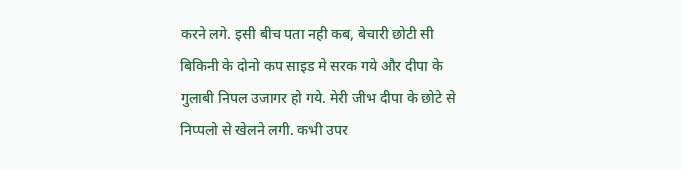करने लगे. इसी बीच पता नही कब, बेचारी छोटी सी बिकिनी के दोनो कप साइड मे सरक गये और दीपा के गुलाबी निपल उजागर हो गये. मेरी जीभ दीपा के छोटे से निप्पलो से खेलने लगी. कभी उपर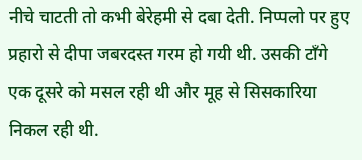नीचे चाटती तो कभी बेरेहमी से दबा देती. निप्पलो पर हुए प्रहारो से दीपा जबरदस्त गरम हो गयी थी. उसकी टाँगे एक दूसरे को मसल रही थी और मूह से सिसकारिया निकल रही थी.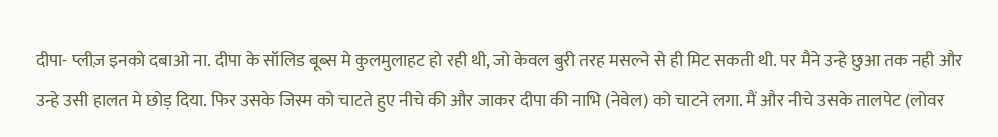दीपा- प्लीज़ इनको दबाओ ना. दीपा के सॉलिड बूब्स मे कुलमुलाहट हो रही थी, जो केवल बुरी तरह मसल्ने से ही मिट सकती थी. पर मैने उन्हे छुआ तक नही और उन्हे उसी हालत मे छोड़ दिया. फिर उसके जिस्म को चाटते हुए नीचे की और जाकर दीपा की नाभि (नेवेल) को चाटने लगा. मैं और नीचे उसके तालपेट (लोवर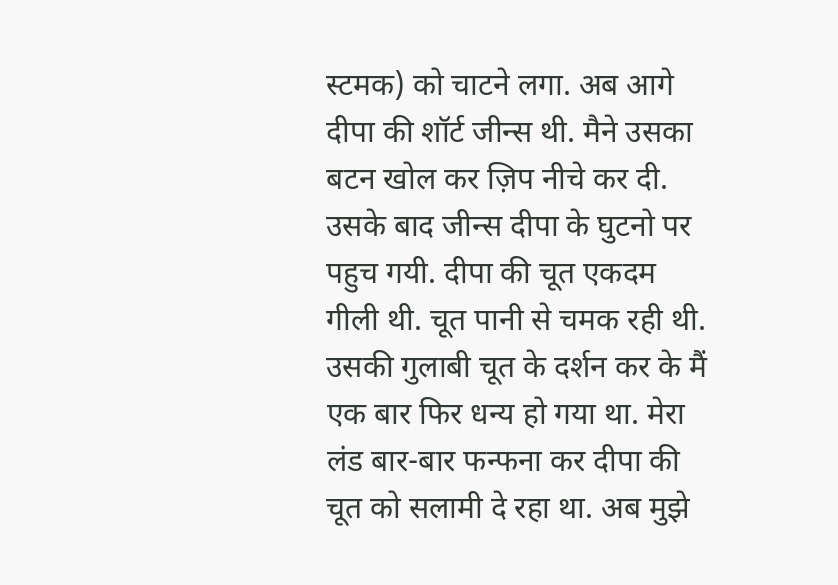स्टमक) को चाटने लगा. अब आगे दीपा की शॉर्ट जीन्स थी. मैने उसका बटन खोल कर ज़िप नीचे कर दी. उसके बाद जीन्स दीपा के घुटनो पर पहुच गयी. दीपा की चूत एकदम गीली थी. चूत पानी से चमक रही थी. उसकी गुलाबी चूत के दर्शन कर के मैं एक बार फिर धन्य हो गया था. मेरा लंड बार-बार फन्फना कर दीपा की चूत को सलामी दे रहा था. अब मुझे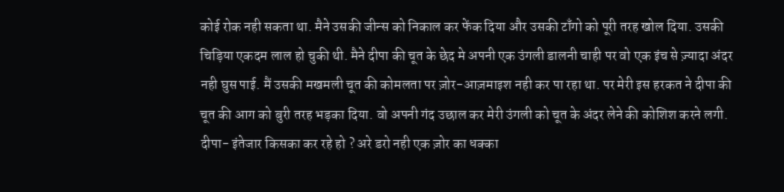कोई रोक नही सकता था. मैने उसकी जीन्स को निकाल कर फेंक दिया और उसकी टाँगो को पूरी तरह खोल दिया. उसकी चिड़िया एकदम लाल हो चुकी थी. मैने दीपा की चूत के छेद मे अपनी एक उंगली डालनी चाही पर वो एक इंच से ज़्यादा अंदर नही घुस पाई. मैं उसकी मखमली चूत की कोमलता पर ज़ोर-आज़माइश नही कर पा रहा था. पर मेरी इस हरकत ने दीपा की चूत की आग को बुरी तरह भड़का दिया. वो अपनी गंद उछाल कर मेरी उंगली को चूत के अंदर लेने की कोशिश करने लगी. दीपा- इंतेजार किसका कर रहे हो ? अरे डरो नही एक ज़ोर का धक्का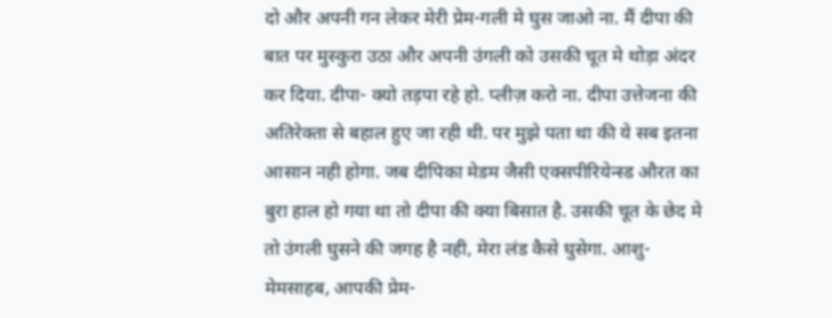दो और अपनी गन लेकर मेरी प्रेम-गली मे घुस जाओ ना. मैं दीपा की बात पर मुस्कुरा उठा और अपनी उंगली को उसकी चूत मे थोड़ा अंदर कर दिया. दीपा- क्यो तड़पा रहे हो. प्लीज़ करो ना. दीपा उत्तेजना की अतिरेक्ता से बहाल हुए जा रही थी. पर मुझे पता था की ये सब इतना आसान नही होगा. जब दीपिका मेडम जैसी एक्सपीरियेन्स्ड औरत का बुरा हाल हो गया था तो दीपा की क्या बिसात है. उसकी चूत के छेद मे तो उंगली घुसने की जगह है नही, मेरा लंड कैसे घुसेगा. आशु- मेमसाहब, आपकी प्रेम-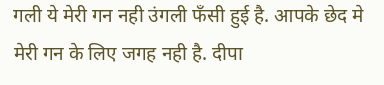गली ये मेरी गन नही उंगली फँसी हुई है. आपके छेद मे मेरी गन के लिए जगह नही है. दीपा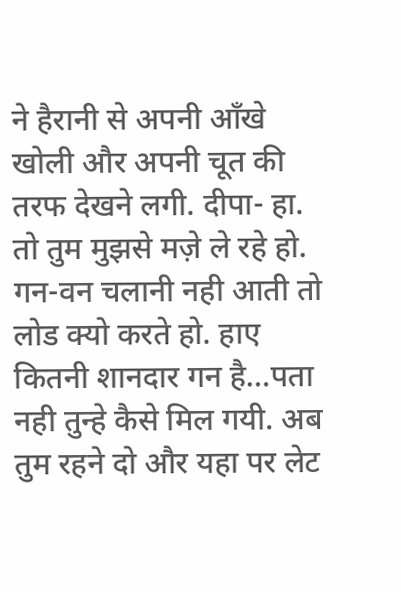ने हैरानी से अपनी आँखे खोली और अपनी चूत की तरफ देखने लगी. दीपा- हा. तो तुम मुझसे मज़े ले रहे हो. गन-वन चलानी नही आती तो लोड क्यो करते हो. हाए कितनी शानदार गन है…पता नही तुन्हे कैसे मिल गयी. अब तुम रहने दो और यहा पर लेट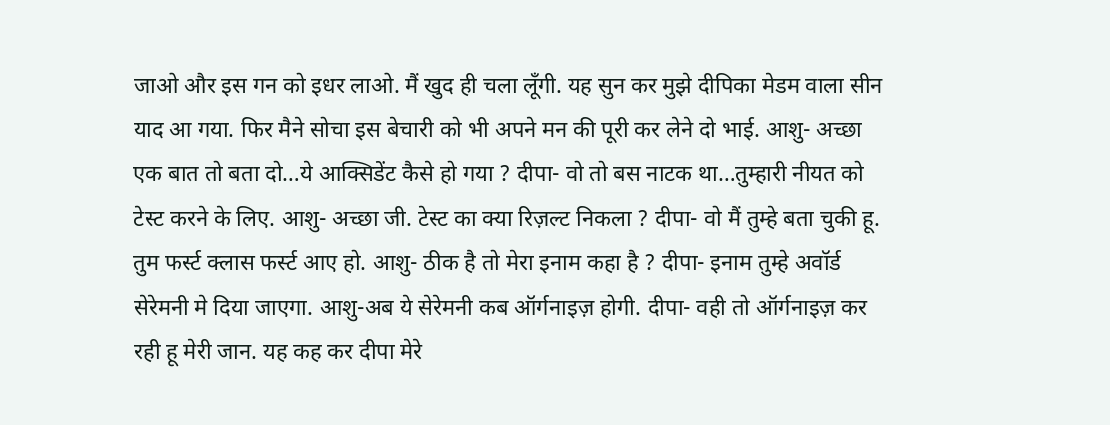जाओ और इस गन को इधर लाओ. मैं खुद ही चला लूँगी. यह सुन कर मुझे दीपिका मेडम वाला सीन याद आ गया. फिर मैने सोचा इस बेचारी को भी अपने मन की पूरी कर लेने दो भाई. आशु- अच्छा एक बात तो बता दो…ये आक्सिडेंट कैसे हो गया ? दीपा- वो तो बस नाटक था…तुम्हारी नीयत को टेस्ट करने के लिए. आशु- अच्छा जी. टेस्ट का क्या रिज़ल्ट निकला ? दीपा- वो मैं तुम्हे बता चुकी हू. तुम फर्स्ट क्लास फर्स्ट आए हो. आशु- ठीक है तो मेरा इनाम कहा है ? दीपा- इनाम तुम्हे अवॉर्ड सेरेमनी मे दिया जाएगा. आशु-अब ये सेरेमनी कब ऑर्गनाइज़ होगी. दीपा- वही तो ऑर्गनाइज़ कर रही हू मेरी जान. यह कह कर दीपा मेरे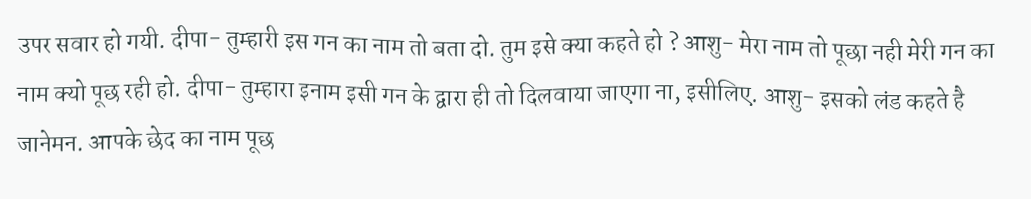उपर सवार हो गयी. दीपा- तुम्हारी इस गन का नाम तो बता दो. तुम इसे क्या कहते हो ? आशु- मेरा नाम तो पूछा नही मेरी गन का नाम क्यो पूछ रही हो. दीपा- तुम्हारा इनाम इसी गन के द्वारा ही तो दिलवाया जाएगा ना, इसीलिए. आशु- इसको लंड कहते है जानेमन. आपके छेद का नाम पूछ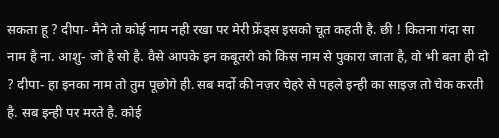सकता हू ? दीपा- मैने तो कोई नाम नही रखा पर मेरी फ्रेंड्स इसको चूत कहती है. छी ! कितना गंदा सा नाम है ना. आशु- जो है सो है. वैसे आपके इन कबूतरो को किस नाम से पुकारा जाता है, वो भी बता ही दो ? दीपा- हा इनका नाम तो तुम पूछोगे ही. सब मर्दो की नज़र चेहरे से पहले इन्ही का साइज़ तो चेक करती है. सब इन्ही पर मरते है. कोई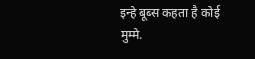इन्हे बूब्स कहता है कोई मुम्मे.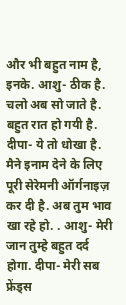और भी बहुत नाम है, इनके. आशु- ठीक है. चलो अब सो जाते है. बहुत रात हो गयी है. दीपा- ये तो धोखा है. मैने इनाम देने के लिए पूरी सेरेमनी ऑर्गनाइज़ कर दी है. अब तुम भाव खा रहे हो. . आशु- मेरी जान तुम्हे बहुत दर्द होगा. दीपा- मेरी सब फ्रेंड्स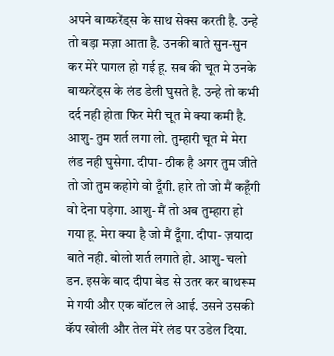अपने बाय्फरेंड्स के साथ सेक्स करती है. उन्हे तो बड़ा मज़ा आता है. उनकी बाते सुन-सुन कर मेरे पागल हो गई हू. सब की चूत मे उनके बाय्फरेंड्स के लंड डेली घुसते है. उन्हे तो कभी दर्द नही होता फिर मेरी चूत मे क्या कमी है. आशु- तुम शर्त लगा लो. तुम्हारी चूत मे मेरा लंड नही घुसेगा. दीपा- ठीक है अगर तुम जीते तो जो तुम कहोगे वो दूँगी. हारे तो जो मैं कहूँगी वो देना पड़ेगा. आशु- मैं तो अब तुम्हारा हो गया हू. मेरा क्या है जो मैं दूँगा. दीपा- ज़यादा बाते नही. बोलो शर्त लगाते हो. आशु- चलो डन. इसके बाद दीपा बेड से उतर कर बाथरूम मे गयी और एक बॉटल ले आई. उसने उसकी कॅप खोली और तेल मेरे लंड पर उडेल दिया.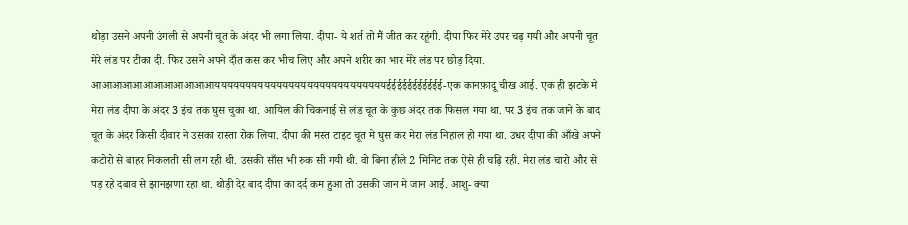थोड़ा उसने अपनी उंगली से अपनी चूत के अंदर भी लगा लिया. दीपा- ये शर्त तो मैं जीत कर रहूंगी. दीपा फिर मेरे उपर चढ़ गयी और अपनी चूत मेरे लंड पर टीका दी. फिर उसने अपने दाँत कस कर भीच लिए और अपने शरीर का भार मेरे लंड पर छोड़ दिया. आआआआआआआआआआआआययययययययययययययययययययययययययययईईईईईईईईईईई-एक कानफ़ादू चीख आई. एक ही झटके मे मेरा लंड दीपा के अंदर 3 इंच तक घुस चुका था. आयिल की चिकनाई से लंड चूत के कुछ अंदर तक फिसल गया था. पर 3 इंच तक जाने के बाद चूत के अंदर किसी दीवार ने उसका रास्ता रोक लिया. दीपा की मस्त टाइट चूत मे घुस कर मेरा लंड निहाल हो गया था. उधर दीपा की आँखे अपने कटोरो से बाहर निकलती सी लग रही थी. उसकी साँस भी रुक सी गयी थी. वो बिना हीले 2 मिनिट तक ऐसे ही चढ़ि रही. मेरा लंड चारो और से पड़ रहे दबाव से झानझणा रहा था. थोड़ी देर बाद दीपा का दर्द कम हुआ तो उसकी जान मे जान आई. आशु- क्या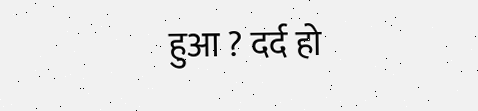हुआ ? दर्द हो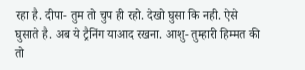रहा है. दीपा- तुम तो चुप ही रहो. देखो घुसा कि नही. ऐसे घुसाते है. अब ये ट्रैनिंग याआद रखना. आशु- तुम्हारी हिम्मत की तो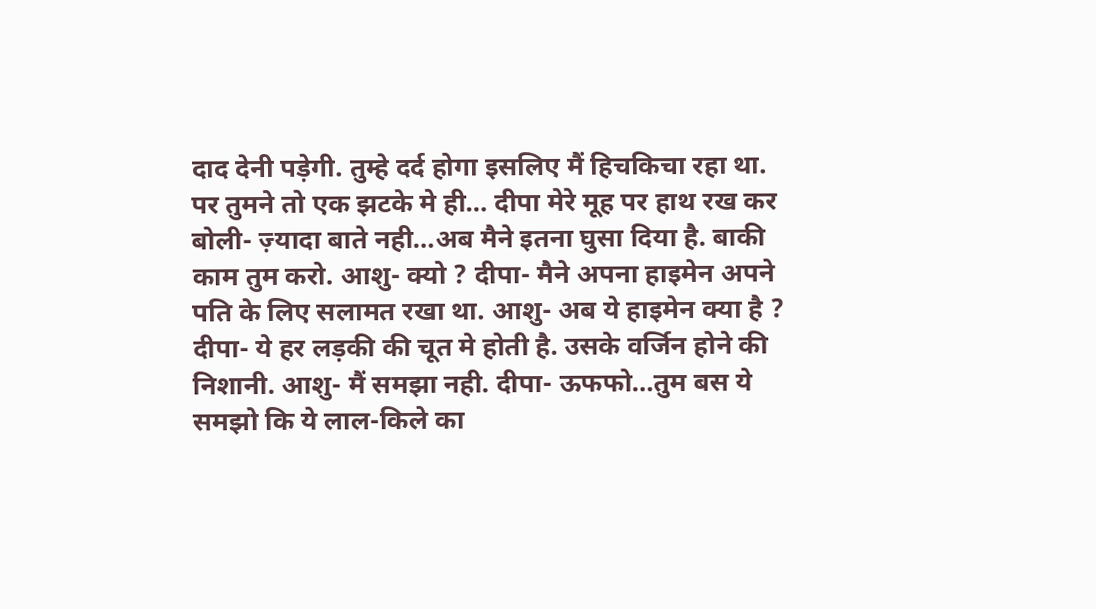दाद देनी पड़ेगी. तुम्हे दर्द होगा इसलिए मैं हिचकिचा रहा था. पर तुमने तो एक झटके मे ही… दीपा मेरे मूह पर हाथ रख कर बोली- ज़्यादा बाते नही…अब मैने इतना घुसा दिया है. बाकी काम तुम करो. आशु- क्यो ? दीपा- मैने अपना हाइमेन अपने पति के लिए सलामत रखा था. आशु- अब ये हाइमेन क्या है ? दीपा- ये हर लड़की की चूत मे होती है. उसके वर्जिन होने की निशानी. आशु- मैं समझा नही. दीपा- ऊफफो…तुम बस ये समझो कि ये लाल-किले का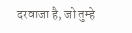दरवाजा है, जो तुम्हे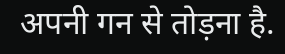अपनी गन से तोड़ना है.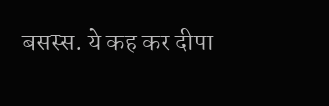बसस्स. ये कह कर दीपा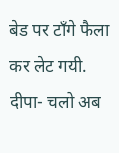बेड पर टाँगे फैला कर लेट गयी. दीपा- चलो अब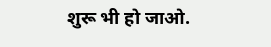शुरू भी हो जाओ.